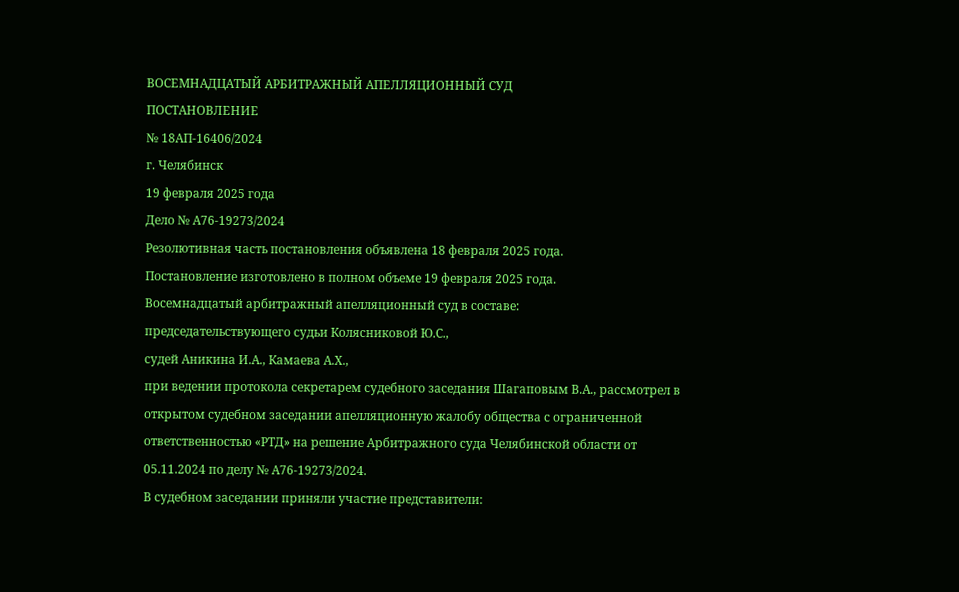ВОСЕМНАДЦАТЫЙ АРБИТРАЖНЫЙ АПЕЛЛЯЦИОННЫЙ СУД
ПОСТАНОВЛЕНИЕ
№ 18АП-16406/2024
г. Челябинск
19 февраля 2025 года
Дело № А76-19273/2024
Резолютивная часть постановления объявлена 18 февраля 2025 года.
Постановление изготовлено в полном объеме 19 февраля 2025 года.
Восемнадцатый арбитражный апелляционный суд в составе:
председательствующего судьи Колясниковой Ю.С.,
судей Аникина И.А., Камаева А.Х.,
при ведении протокола секретарем судебного заседания Шагаповым В.А., рассмотрел в открытом судебном заседании апелляционную жалобу общества с ограниченной ответственностью «РТД» на решение Арбитражного суда Челябинской области от 05.11.2024 по делу № А76-19273/2024.
В судебном заседании приняли участие представители: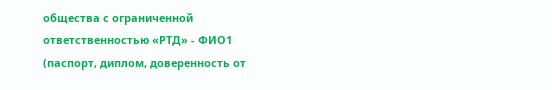общества с ограниченной ответственностью «РТД» - ФИО1 (паспорт, диплом, доверенность от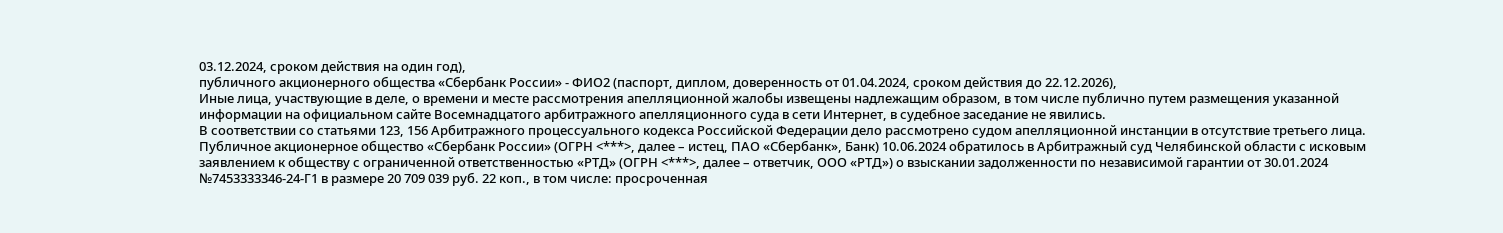03.12.2024, сроком действия на один год),
публичного акционерного общества «Сбербанк России» - ФИО2 (паспорт, диплом, доверенность от 01.04.2024, сроком действия до 22.12.2026),
Иные лица, участвующие в деле, о времени и месте рассмотрения апелляционной жалобы извещены надлежащим образом, в том числе публично путем размещения указанной информации на официальном сайте Восемнадцатого арбитражного апелляционного суда в сети Интернет, в судебное заседание не явились.
В соответствии со статьями 123, 156 Арбитражного процессуального кодекса Российской Федерации дело рассмотрено судом апелляционной инстанции в отсутствие третьего лица.
Публичное акционерное общество «Сбербанк России» (ОГРН <***>, далее – истец, ПАО «Сбербанк», Банк) 10.06.2024 обратилось в Арбитражный суд Челябинской области с исковым заявлением к обществу с ограниченной ответственностью «РТД» (ОГРН <***>, далее – ответчик, ООО «РТД») о взыскании задолженности по независимой гарантии от 30.01.2024 №7453333346-24-Г1 в размере 20 709 039 руб. 22 коп., в том числе: просроченная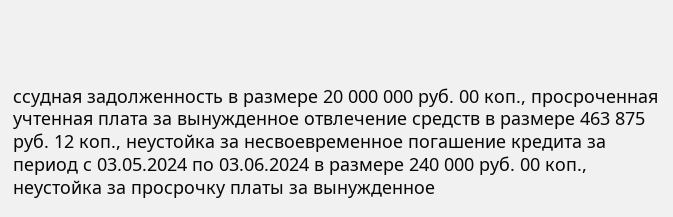ссудная задолженность в размере 20 000 000 руб. 00 коп., просроченная учтенная плата за вынужденное отвлечение средств в размере 463 875 руб. 12 коп., неустойка за несвоевременное погашение кредита за период с 03.05.2024 по 03.06.2024 в размере 240 000 руб. 00 коп., неустойка за просрочку платы за вынужденное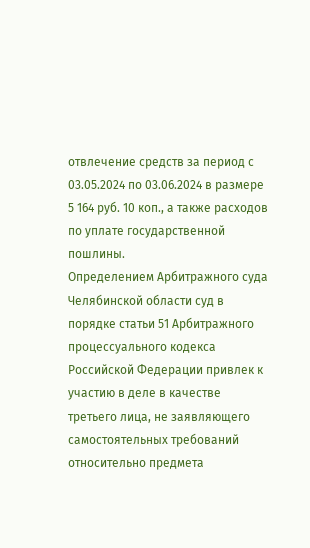отвлечение средств за период с 03.05.2024 по 03.06.2024 в размере 5 164 руб. 10 коп., а также расходов по уплате государственной пошлины.
Определением Арбитражного суда Челябинской области суд в порядке статьи 51 Арбитражного процессуального кодекса Российской Федерации привлек к участию в деле в качестве третьего лица, не заявляющего самостоятельных требований относительно предмета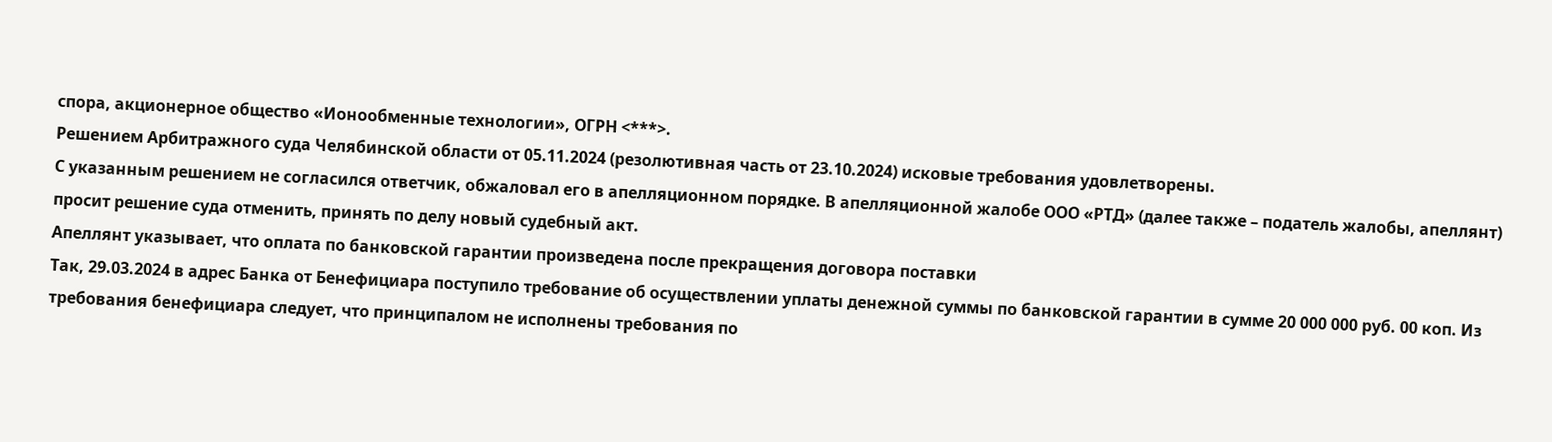спора, акционерное общество «Ионообменные технологии», ОГРН <***>.
Решением Арбитражного суда Челябинской области от 05.11.2024 (резолютивная часть от 23.10.2024) исковые требования удовлетворены.
С указанным решением не согласился ответчик, обжаловал его в апелляционном порядке. В апелляционной жалобе ООО «РТД» (далее также – податель жалобы, апеллянт) просит решение суда отменить, принять по делу новый судебный акт.
Апеллянт указывает, что оплата по банковской гарантии произведена после прекращения договора поставки
Так, 29.03.2024 в адрес Банка от Бенефициара поступило требование об осуществлении уплаты денежной суммы по банковской гарантии в сумме 20 000 000 руб. 00 коп. Из требования бенефициара следует, что принципалом не исполнены требования по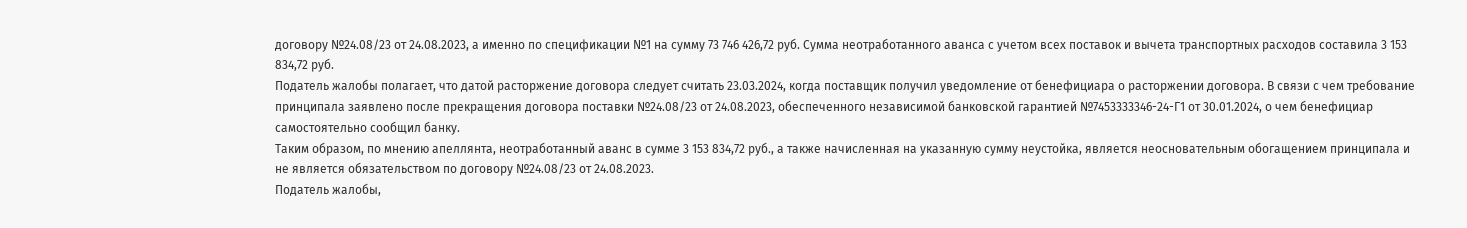договору №24.08/23 от 24.08.2023, а именно по спецификации №1 на сумму 73 746 426,72 руб. Сумма неотработанного аванса с учетом всех поставок и вычета транспортных расходов составила 3 153 834,72 руб.
Податель жалобы полагает, что датой расторжение договора следует считать 23.03.2024, когда поставщик получил уведомление от бенефициара о расторжении договора. В связи с чем требование принципала заявлено после прекращения договора поставки №24.08/23 от 24.08.2023, обеспеченного независимой банковской гарантией №7453333346-24-Г1 от 30.01.2024, о чем бенефициар самостоятельно сообщил банку.
Таким образом, по мнению апеллянта, неотработанный аванс в сумме 3 153 834,72 руб., а также начисленная на указанную сумму неустойка, является неосновательным обогащением принципала и не является обязательством по договору №24.08/23 от 24.08.2023.
Податель жалобы,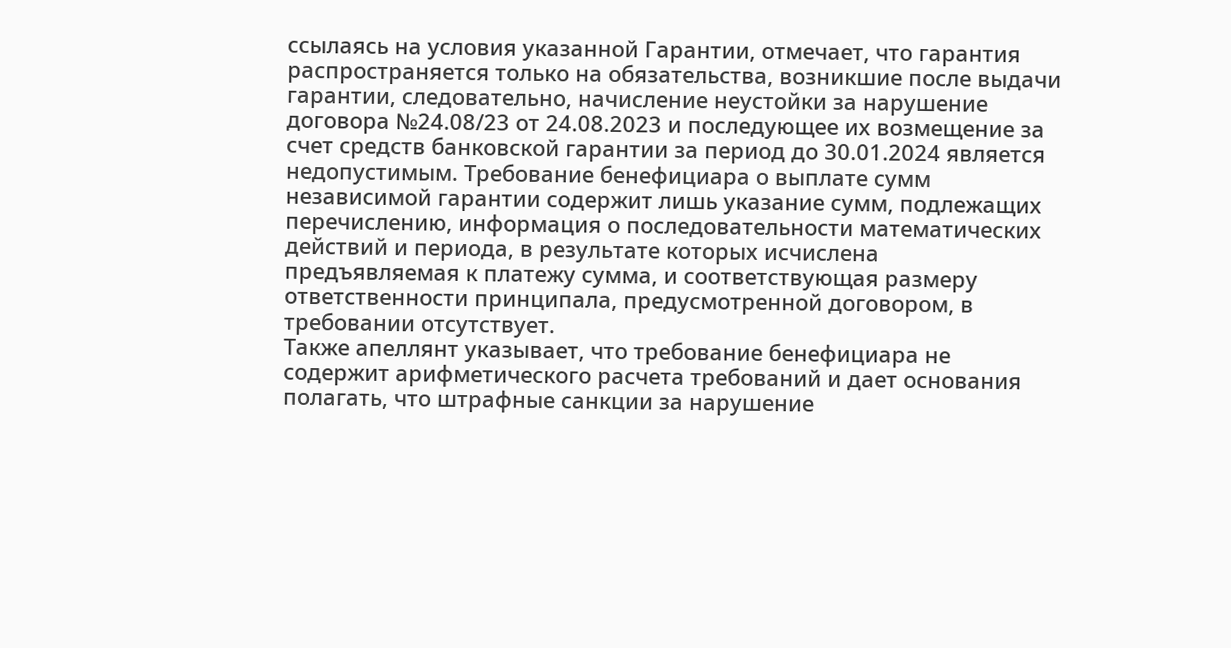ссылаясь на условия указанной Гарантии, отмечает, что гарантия распространяется только на обязательства, возникшие после выдачи гарантии, следовательно, начисление неустойки за нарушение договора №24.08/23 от 24.08.2023 и последующее их возмещение за счет средств банковской гарантии за период до 30.01.2024 является недопустимым. Требование бенефициара о выплате сумм независимой гарантии содержит лишь указание сумм, подлежащих перечислению, информация о последовательности математических действий и периода, в результате которых исчислена предъявляемая к платежу сумма, и соответствующая размеру ответственности принципала, предусмотренной договором, в требовании отсутствует.
Также апеллянт указывает, что требование бенефициара не содержит арифметического расчета требований и дает основания полагать, что штрафные санкции за нарушение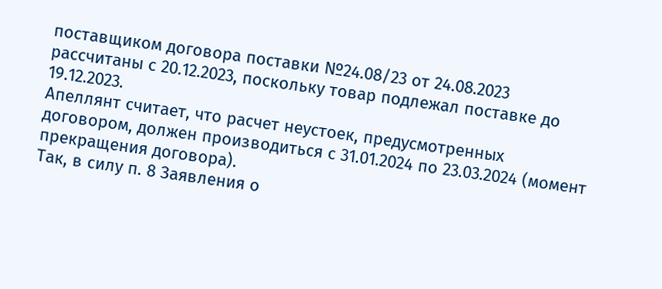поставщиком договора поставки №24.08/23 от 24.08.2023 рассчитаны с 20.12.2023, поскольку товар подлежал поставке до 19.12.2023.
Апеллянт считает, что расчет неустоек, предусмотренных договором, должен производиться с 31.01.2024 по 23.03.2024 (момент прекращения договора).
Так, в силу п. 8 Заявления о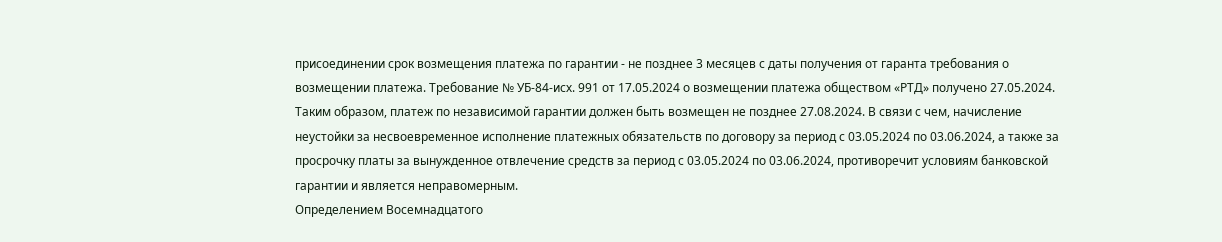присоединении срок возмещения платежа по гарантии - не позднее 3 месяцев с даты получения от гаранта требования о возмещении платежа. Требование № УБ-84-исх. 991 от 17.05.2024 о возмещении платежа обществом «РТД» получено 27.05.2024. Таким образом, платеж по независимой гарантии должен быть возмещен не позднее 27.08.2024. В связи с чем, начисление неустойки за несвоевременное исполнение платежных обязательств по договору за период с 03.05.2024 по 03.06.2024, а также за просрочку платы за вынужденное отвлечение средств за период с 03.05.2024 по 03.06.2024, противоречит условиям банковской гарантии и является неправомерным.
Определением Восемнадцатого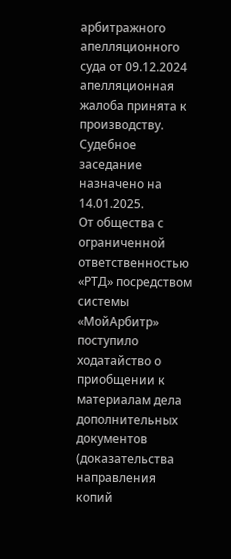арбитражного апелляционного суда от 09.12.2024 апелляционная жалоба принята к производству. Судебное заседание назначено на 14.01.2025.
От общества с ограниченной ответственностью «РТД» посредством системы «МойАрбитр» поступило ходатайство о приобщении к материалам дела дополнительных документов (доказательства направления копий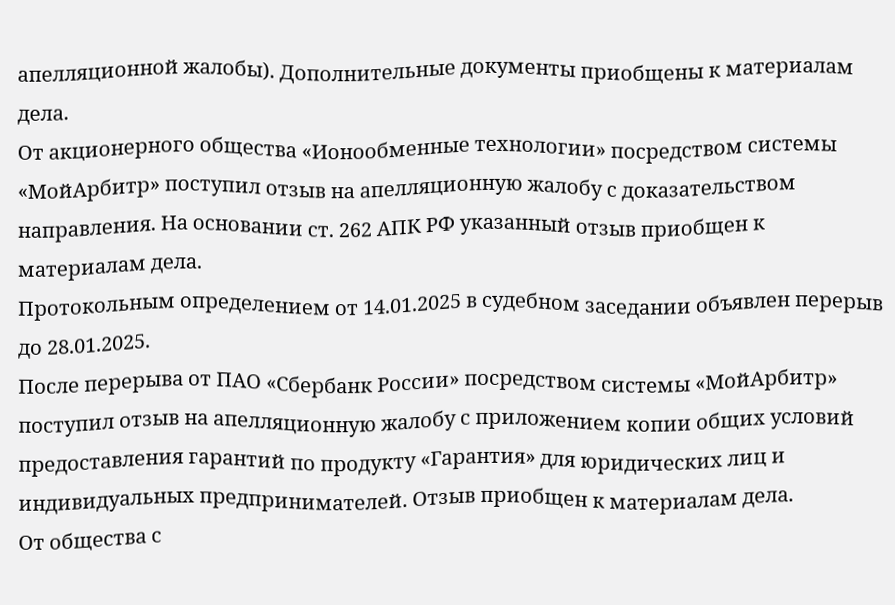апелляционной жалобы). Дополнительные документы приобщены к материалам дела.
От акционерного общества «Ионообменные технологии» посредством системы «МойАрбитр» поступил отзыв на апелляционную жалобу с доказательством направления. На основании ст. 262 АПК РФ указанный отзыв приобщен к материалам дела.
Протокольным определением от 14.01.2025 в судебном заседании объявлен перерыв до 28.01.2025.
После перерыва от ПАО «Сбербанк России» посредством системы «МойАрбитр» поступил отзыв на апелляционную жалобу с приложением копии общих условий предоставления гарантий по продукту «Гарантия» для юридических лиц и индивидуальных предпринимателей. Отзыв приобщен к материалам дела.
От общества с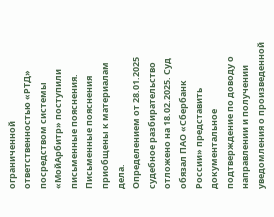ограниченной ответственностью «РТД» посредством системы «МойАрбитр» поступили письменные пояснения. Письменные пояснения приобщены к материалам дела.
Определением от 28.01.2025 судебное разбирательство отложено на 18.02.2025. Суд обязал ПАО «Сбербанк России» представить документальное подтверждение по доводу о направлении и получении уведомления о произведенной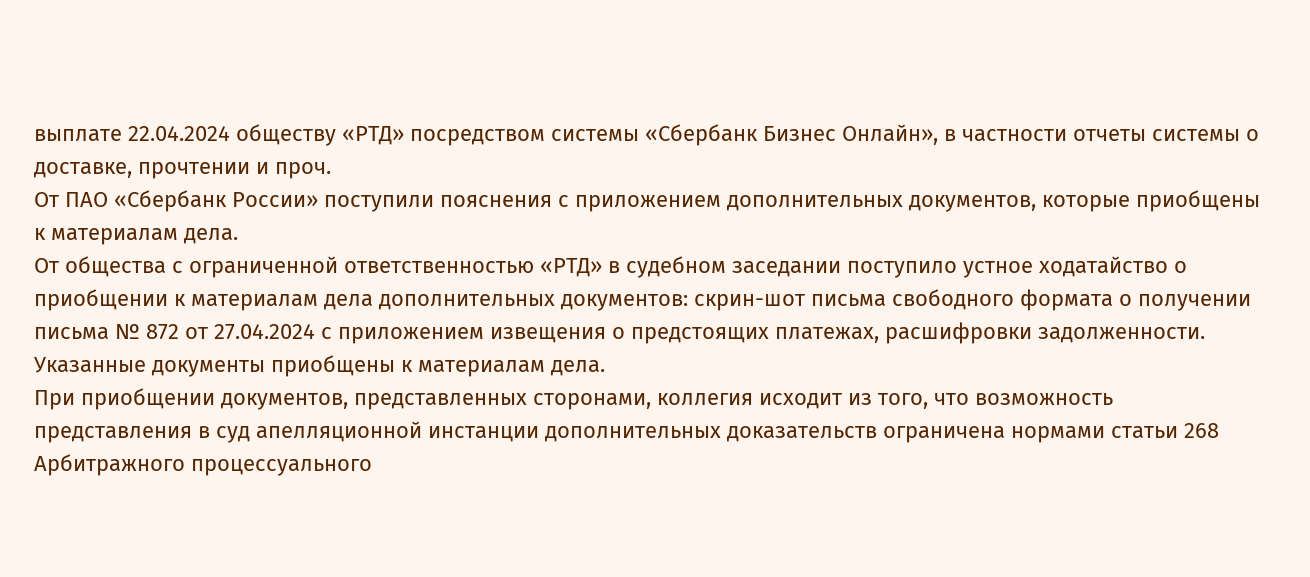выплате 22.04.2024 обществу «РТД» посредством системы «Сбербанк Бизнес Онлайн», в частности отчеты системы о доставке, прочтении и проч.
От ПАО «Сбербанк России» поступили пояснения с приложением дополнительных документов, которые приобщены к материалам дела.
От общества с ограниченной ответственностью «РТД» в судебном заседании поступило устное ходатайство о приобщении к материалам дела дополнительных документов: скрин-шот письма свободного формата о получении письма № 872 от 27.04.2024 с приложением извещения о предстоящих платежах, расшифровки задолженности. Указанные документы приобщены к материалам дела.
При приобщении документов, представленных сторонами, коллегия исходит из того, что возможность представления в суд апелляционной инстанции дополнительных доказательств ограничена нормами статьи 268 Арбитражного процессуального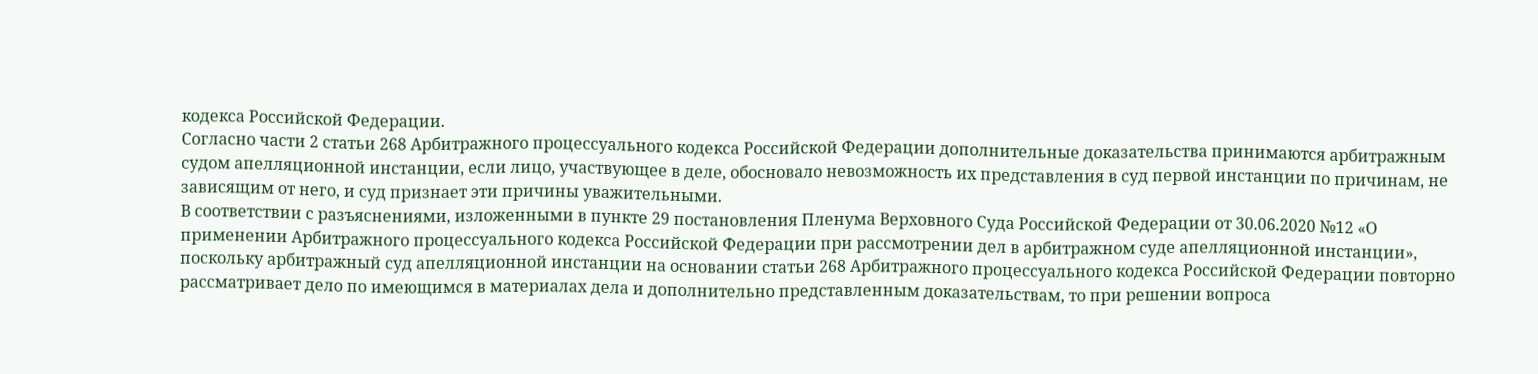кодекса Российской Федерации.
Согласно части 2 статьи 268 Арбитражного процессуального кодекса Российской Федерации дополнительные доказательства принимаются арбитражным судом апелляционной инстанции, если лицо, участвующее в деле, обосновало невозможность их представления в суд первой инстанции по причинам, не зависящим от него, и суд признает эти причины уважительными.
В соответствии с разъяснениями, изложенными в пункте 29 постановления Пленума Верховного Суда Российской Федерации от 30.06.2020 №12 «О применении Арбитражного процессуального кодекса Российской Федерации при рассмотрении дел в арбитражном суде апелляционной инстанции», поскольку арбитражный суд апелляционной инстанции на основании статьи 268 Арбитражного процессуального кодекса Российской Федерации повторно рассматривает дело по имеющимся в материалах дела и дополнительно представленным доказательствам, то при решении вопроса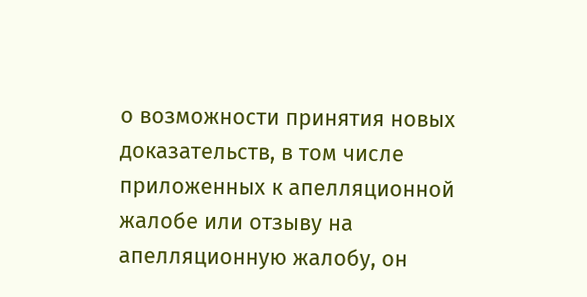о возможности принятия новых доказательств, в том числе приложенных к апелляционной жалобе или отзыву на апелляционную жалобу, он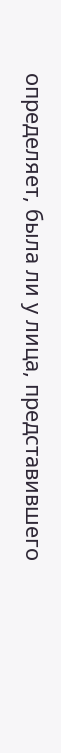определяет, была ли у лица, представившего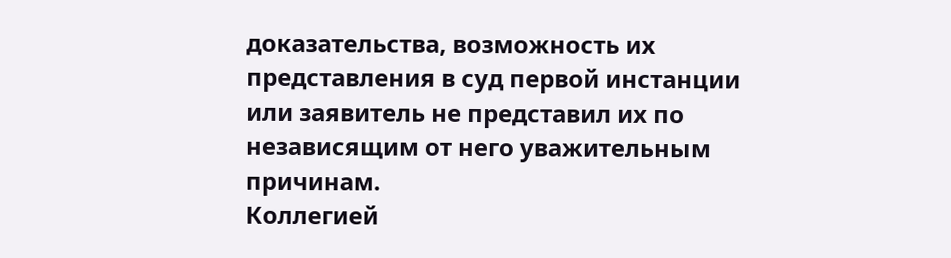доказательства, возможность их представления в суд первой инстанции или заявитель не представил их по независящим от него уважительным причинам.
Коллегией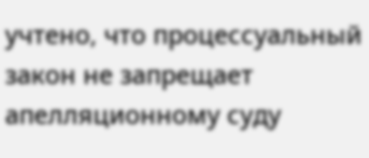учтено, что процессуальный закон не запрещает апелляционному суду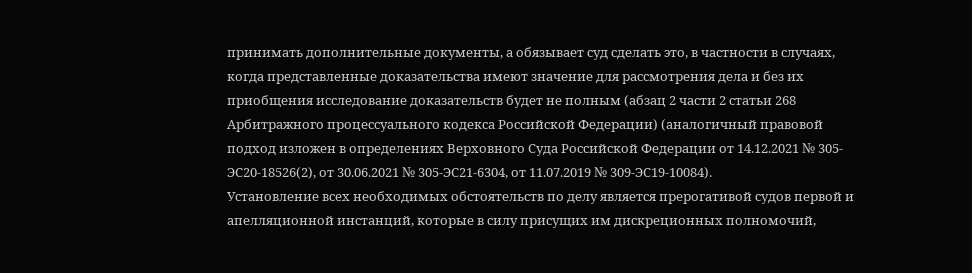принимать дополнительные документы, а обязывает суд сделать это, в частности в случаях, когда представленные доказательства имеют значение для рассмотрения дела и без их приобщения исследование доказательств будет не полным (абзац 2 части 2 статьи 268 Арбитражного процессуального кодекса Российской Федерации) (аналогичный правовой подход изложен в определениях Верховного Суда Российской Федерации от 14.12.2021 № 305-ЭС20-18526(2), от 30.06.2021 № 305-ЭС21-6304, от 11.07.2019 № 309-ЭС19-10084).
Установление всех необходимых обстоятельств по делу является прерогативой судов первой и апелляционной инстанций, которые в силу присущих им дискреционных полномочий,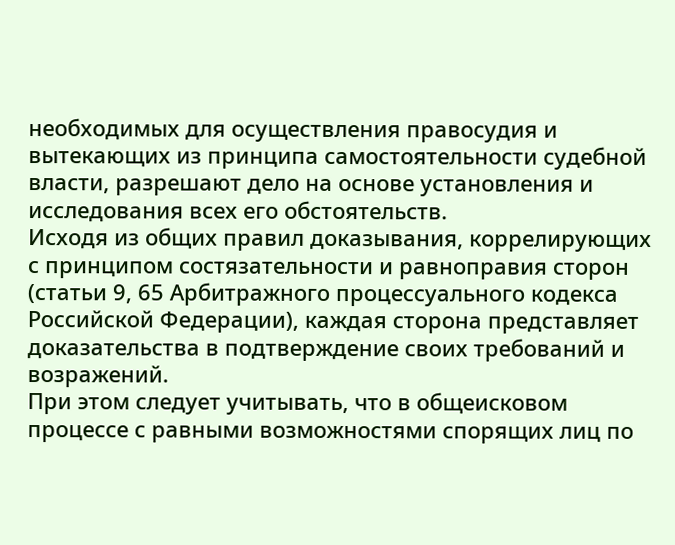необходимых для осуществления правосудия и вытекающих из принципа самостоятельности судебной власти, разрешают дело на основе установления и исследования всех его обстоятельств.
Исходя из общих правил доказывания, коррелирующих с принципом состязательности и равноправия сторон (статьи 9, 65 Арбитражного процессуального кодекса Российской Федерации), каждая сторона представляет доказательства в подтверждение своих требований и возражений.
При этом следует учитывать, что в общеисковом процессе с равными возможностями спорящих лиц по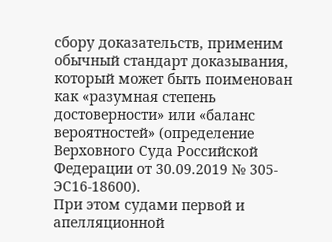сбору доказательств, применим обычный стандарт доказывания, который может быть поименован как «разумная степень достоверности» или «баланс вероятностей» (определение Верховного Суда Российской Федерации от 30.09.2019 № 305-ЭС16-18600).
При этом судами первой и апелляционной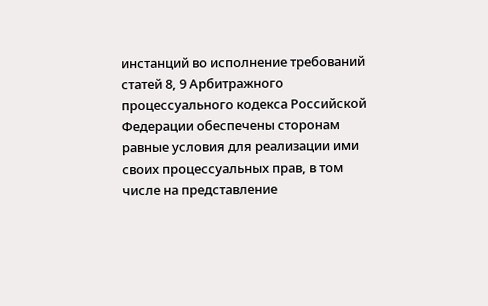инстанций во исполнение требований статей 8, 9 Арбитражного процессуального кодекса Российской Федерации обеспечены сторонам равные условия для реализации ими своих процессуальных прав, в том числе на представление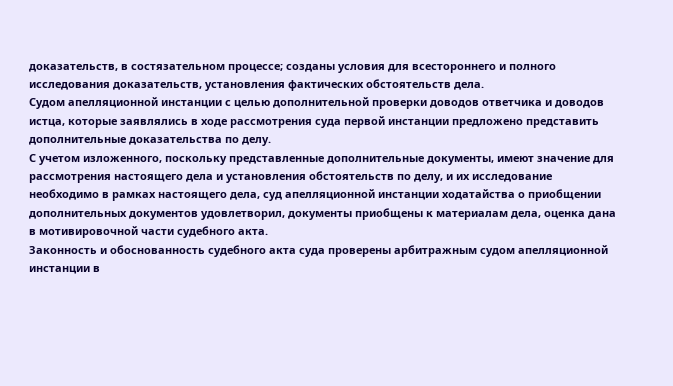доказательств, в состязательном процессе; созданы условия для всестороннего и полного исследования доказательств, установления фактических обстоятельств дела.
Судом апелляционной инстанции с целью дополнительной проверки доводов ответчика и доводов истца, которые заявлялись в ходе рассмотрения суда первой инстанции предложено представить дополнительные доказательства по делу.
С учетом изложенного, поскольку представленные дополнительные документы, имеют значение для рассмотрения настоящего дела и установления обстоятельств по делу, и их исследование необходимо в рамках настоящего дела, суд апелляционной инстанции ходатайства о приобщении дополнительных документов удовлетворил, документы приобщены к материалам дела, оценка дана в мотивировочной части судебного акта.
Законность и обоснованность судебного акта суда проверены арбитражным судом апелляционной инстанции в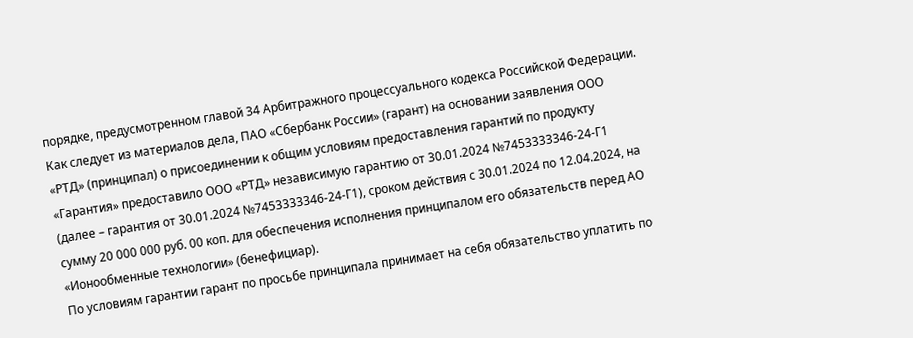порядке, предусмотренном главой 34 Арбитражного процессуального кодекса Российской Федерации.
Как следует из материалов дела, ПАО «Сбербанк России» (гарант) на основании заявления ООО «РТД» (принципал) о присоединении к общим условиям предоставления гарантий по продукту «Гарантия» предоставило ООО «РТД» независимую гарантию от 30.01.2024 №7453333346-24-Г1 (далее – гарантия от 30.01.2024 №7453333346-24-Г1), сроком действия с 30.01.2024 по 12.04.2024, на сумму 20 000 000 руб. 00 коп. для обеспечения исполнения принципалом его обязательств перед АО «Ионообменные технологии» (бенефициар).
По условиям гарантии гарант по просьбе принципала принимает на себя обязательство уплатить по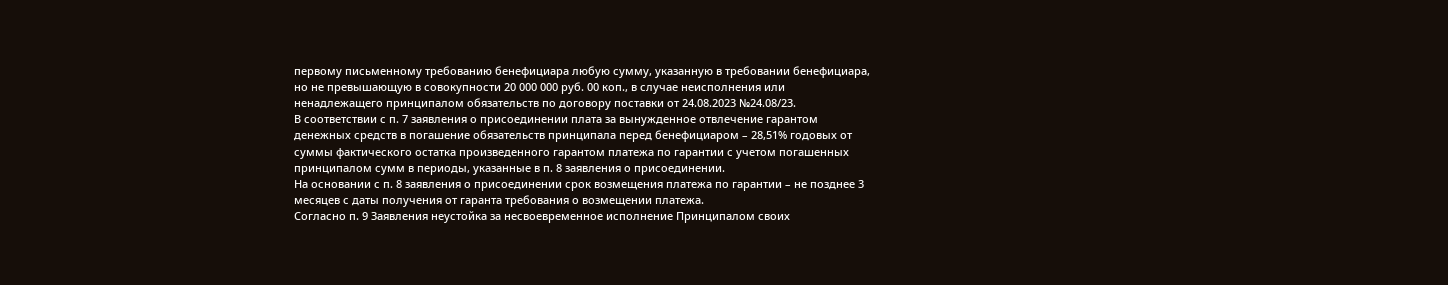первому письменному требованию бенефициара любую сумму, указанную в требовании бенефициара, но не превышающую в совокупности 20 000 000 руб. 00 коп., в случае неисполнения или ненадлежащего принципалом обязательств по договору поставки от 24.08.2023 №24.08/23.
В соответствии с п. 7 заявления о присоединении плата за вынужденное отвлечение гарантом денежных средств в погашение обязательств принципала перед бенефициаром – 28,51% годовых от суммы фактического остатка произведенного гарантом платежа по гарантии с учетом погашенных принципалом сумм в периоды, указанные в п. 8 заявления о присоединении.
На основании с п. 8 заявления о присоединении срок возмещения платежа по гарантии – не позднее 3 месяцев с даты получения от гаранта требования о возмещении платежа.
Согласно п. 9 Заявления неустойка за несвоевременное исполнение Принципалом своих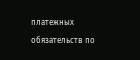платежных обязательств по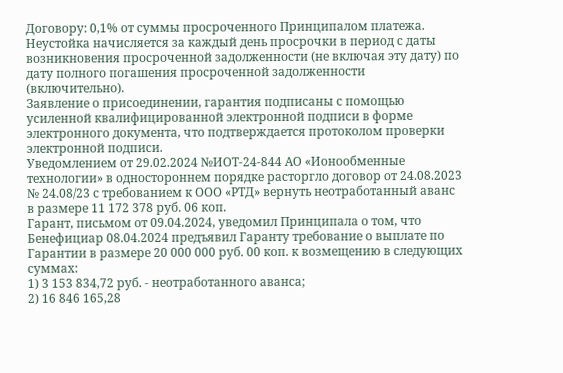Договору: 0,1% от суммы просроченного Принципалом платежа. Неустойка начисляется за каждый день просрочки в период с даты возникновения просроченной задолженности (не включая эту дату) по дату полного погашения просроченной задолженности (включительно).
Заявление о присоединении, гарантия подписаны с помощью усиленной квалифицированной электронной подписи в форме электронного документа, что подтверждается протоколом проверки электронной подписи.
Уведомлением от 29.02.2024 №ИОТ-24-844 АО «Ионообменные технологии» в одностороннем порядке расторгло договор от 24.08.2023 № 24.08/23 с требованием к ООО «РТД» вернуть неотработанный аванс в размере 11 172 378 руб. 06 коп.
Гарант, письмом от 09.04.2024, уведомил Принципала о том, что Бенефициар 08.04.2024 предъявил Гаранту требование о выплате по Гарантии в размере 20 000 000 руб. 00 коп. к возмещению в следующих суммах:
1) 3 153 834,72 руб. - неотработанного аванса;
2) 16 846 165,28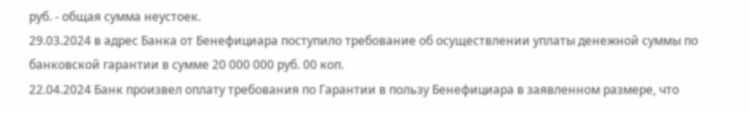руб. - общая сумма неустоек.
29.03.2024 в адрес Банка от Бенефициара поступило требование об осуществлении уплаты денежной суммы по банковской гарантии в сумме 20 000 000 руб. 00 коп.
22.04.2024 Банк произвел оплату требования по Гарантии в пользу Бенефициара в заявленном размере, что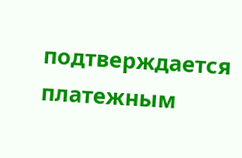подтверждается платежным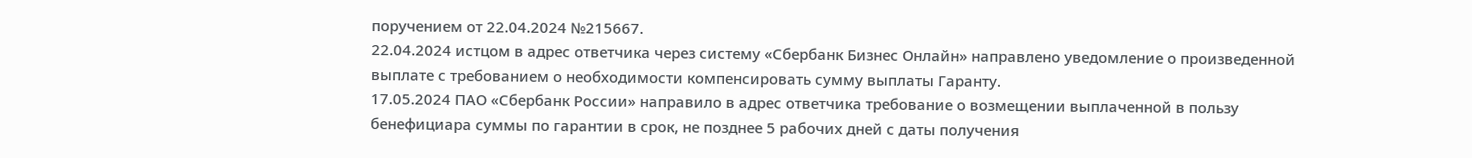поручением от 22.04.2024 №215667.
22.04.2024 истцом в адрес ответчика через систему «Сбербанк Бизнес Онлайн» направлено уведомление о произведенной выплате с требованием о необходимости компенсировать сумму выплаты Гаранту.
17.05.2024 ПАО «Сбербанк России» направило в адрес ответчика требование о возмещении выплаченной в пользу бенефициара суммы по гарантии в срок, не позднее 5 рабочих дней с даты получения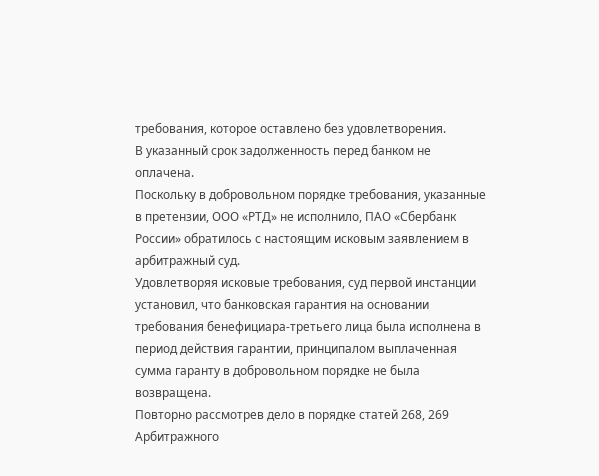требования, которое оставлено без удовлетворения.
В указанный срок задолженность перед банком не оплачена.
Поскольку в добровольном порядке требования, указанные в претензии, ООО «РТД» не исполнило, ПАО «Сбербанк России» обратилось с настоящим исковым заявлением в арбитражный суд.
Удовлетворяя исковые требования, суд первой инстанции установил, что банковская гарантия на основании требования бенефициара-третьего лица была исполнена в период действия гарантии, принципалом выплаченная сумма гаранту в добровольном порядке не была возвращена.
Повторно рассмотрев дело в порядке статей 268, 269 Арбитражного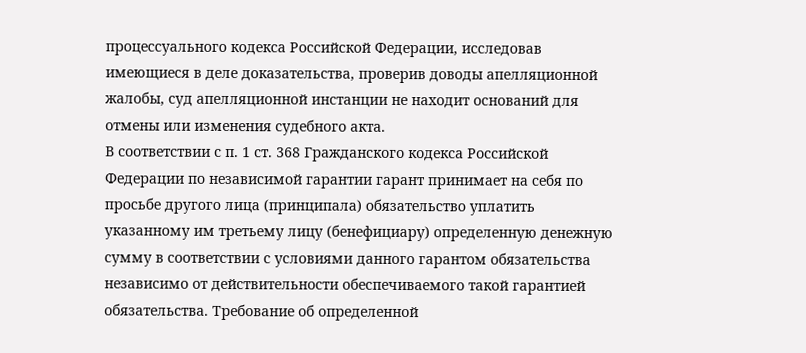процессуального кодекса Российской Федерации, исследовав имеющиеся в деле доказательства, проверив доводы апелляционной жалобы, суд апелляционной инстанции не находит оснований для отмены или изменения судебного акта.
В соответствии с п. 1 ст. 368 Гражданского кодекса Российской Федерации по независимой гарантии гарант принимает на себя по просьбе другого лица (принципала) обязательство уплатить указанному им третьему лицу (бенефициару) определенную денежную сумму в соответствии с условиями данного гарантом обязательства независимо от действительности обеспечиваемого такой гарантией обязательства. Требование об определенной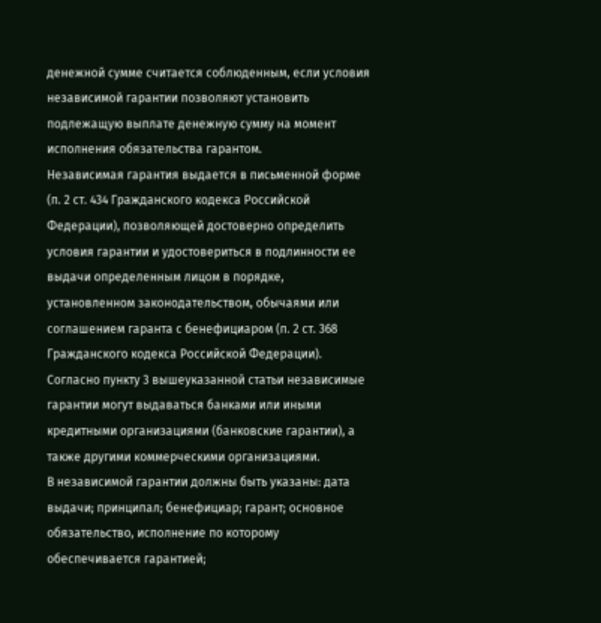денежной сумме считается соблюденным, если условия независимой гарантии позволяют установить подлежащую выплате денежную сумму на момент исполнения обязательства гарантом.
Независимая гарантия выдается в письменной форме (п. 2 ст. 434 Гражданского кодекса Российской Федерации), позволяющей достоверно определить условия гарантии и удостовериться в подлинности ее выдачи определенным лицом в порядке, установленном законодательством, обычаями или соглашением гаранта с бенефициаром (п. 2 ст. 368 Гражданского кодекса Российской Федерации).
Согласно пункту 3 вышеуказанной статьи независимые гарантии могут выдаваться банками или иными кредитными организациями (банковские гарантии), а также другими коммерческими организациями.
В независимой гарантии должны быть указаны: дата выдачи; принципал; бенефициар; гарант; основное обязательство, исполнение по которому обеспечивается гарантией;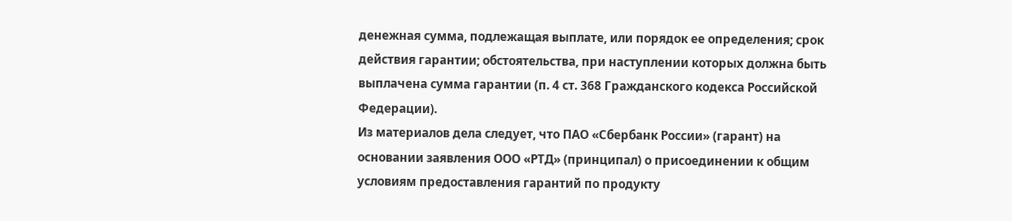денежная сумма, подлежащая выплате, или порядок ее определения; срок действия гарантии; обстоятельства, при наступлении которых должна быть выплачена сумма гарантии (п. 4 ст. 368 Гражданского кодекса Российской Федерации).
Из материалов дела следует, что ПАО «Сбербанк России» (гарант) на основании заявления ООО «РТД» (принципал) о присоединении к общим условиям предоставления гарантий по продукту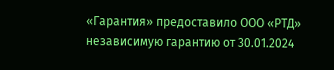«Гарантия» предоставило ООО «РТД» независимую гарантию от 30.01.2024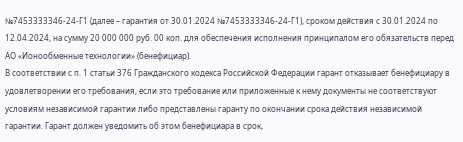№7453333346-24-Г1 (далее – гарантия от 30.01.2024 №7453333346-24-Г1), сроком действия с 30.01.2024 по 12.04.2024, на сумму 20 000 000 руб. 00 коп. для обеспечения исполнения принципалом его обязательств перед АО «Ионообменные технологии» (бенефициар).
В соответствии с п. 1 статьи 376 Гражданского кодекса Российской Федерации гарант отказывает бенефициару в удовлетворении его требования, если это требование или приложенные к нему документы не соответствуют условиям независимой гарантии либо представлены гаранту по окончании срока действия независимой гарантии. Гарант должен уведомить об этом бенефициара в срок,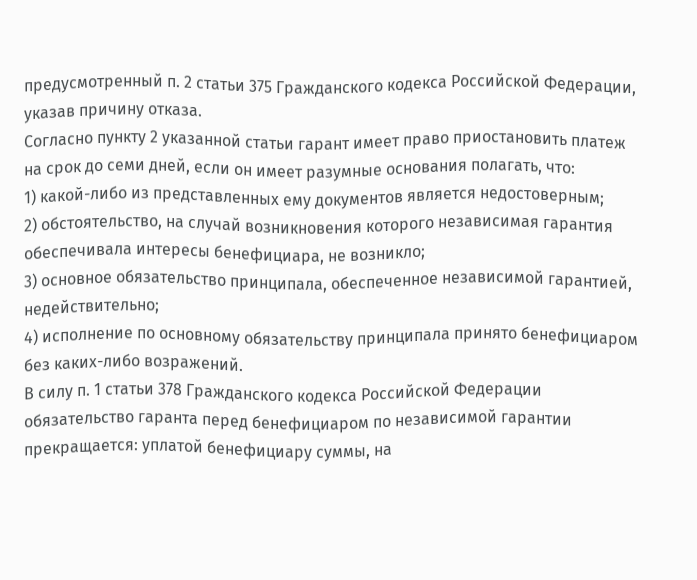предусмотренный п. 2 статьи 375 Гражданского кодекса Российской Федерации, указав причину отказа.
Согласно пункту 2 указанной статьи гарант имеет право приостановить платеж на срок до семи дней, если он имеет разумные основания полагать, что:
1) какой-либо из представленных ему документов является недостоверным;
2) обстоятельство, на случай возникновения которого независимая гарантия обеспечивала интересы бенефициара, не возникло;
3) основное обязательство принципала, обеспеченное независимой гарантией, недействительно;
4) исполнение по основному обязательству принципала принято бенефициаром без каких-либо возражений.
В силу п. 1 статьи 378 Гражданского кодекса Российской Федерации обязательство гаранта перед бенефициаром по независимой гарантии прекращается: уплатой бенефициару суммы, на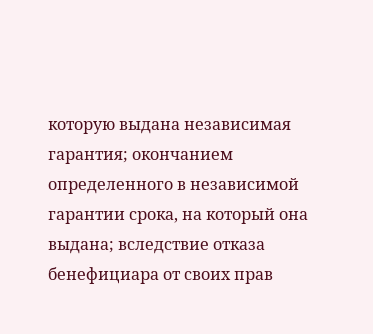которую выдана независимая гарантия; окончанием определенного в независимой гарантии срока, на который она выдана; вследствие отказа бенефициара от своих прав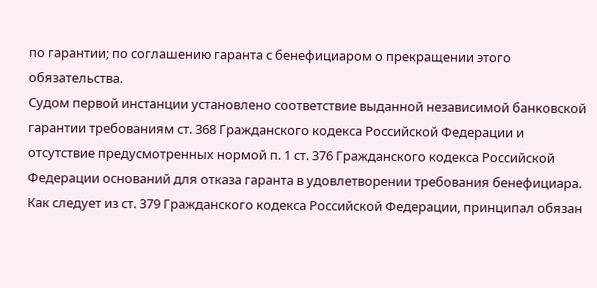по гарантии; по соглашению гаранта с бенефициаром о прекращении этого обязательства.
Судом первой инстанции установлено соответствие выданной независимой банковской гарантии требованиям ст. 368 Гражданского кодекса Российской Федерации и отсутствие предусмотренных нормой п. 1 ст. 376 Гражданского кодекса Российской Федерации оснований для отказа гаранта в удовлетворении требования бенефициара.
Как следует из ст. 379 Гражданского кодекса Российской Федерации, принципал обязан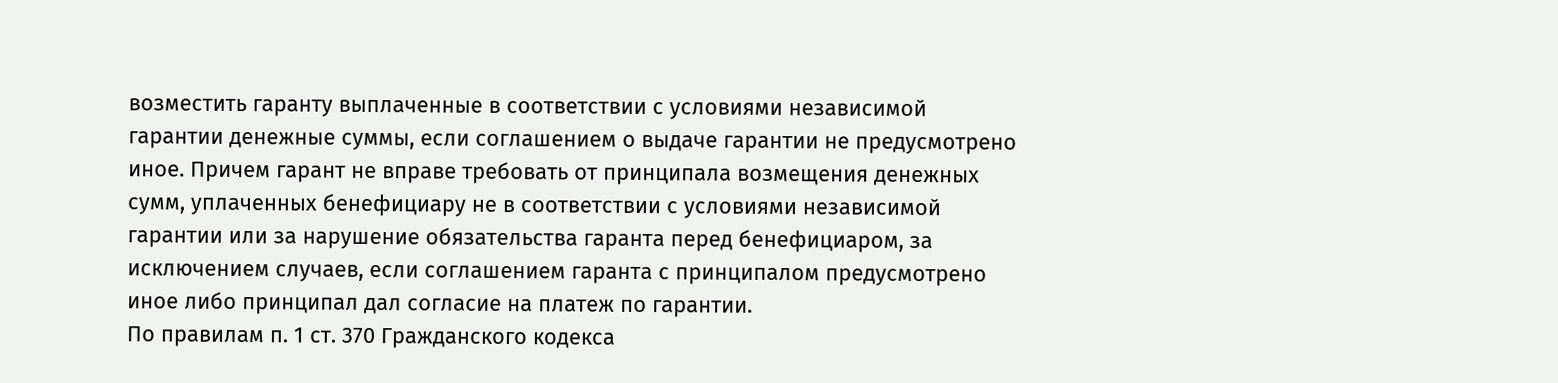возместить гаранту выплаченные в соответствии с условиями независимой гарантии денежные суммы, если соглашением о выдаче гарантии не предусмотрено иное. Причем гарант не вправе требовать от принципала возмещения денежных сумм, уплаченных бенефициару не в соответствии с условиями независимой гарантии или за нарушение обязательства гаранта перед бенефициаром, за исключением случаев, если соглашением гаранта с принципалом предусмотрено иное либо принципал дал согласие на платеж по гарантии.
По правилам п. 1 ст. 370 Гражданского кодекса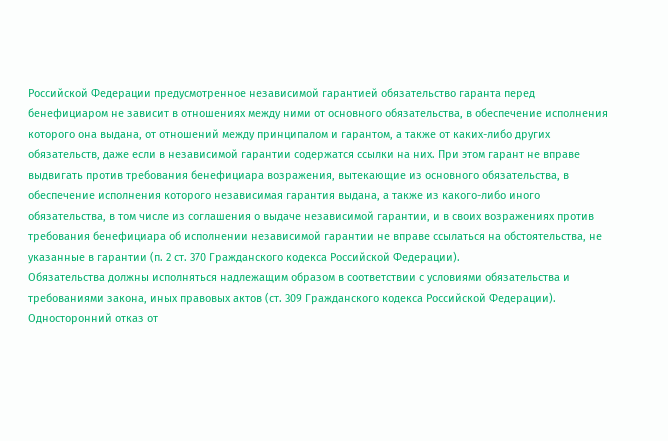Российской Федерации предусмотренное независимой гарантией обязательство гаранта перед бенефициаром не зависит в отношениях между ними от основного обязательства, в обеспечение исполнения которого она выдана, от отношений между принципалом и гарантом, а также от каких-либо других обязательств, даже если в независимой гарантии содержатся ссылки на них. При этом гарант не вправе выдвигать против требования бенефициара возражения, вытекающие из основного обязательства, в обеспечение исполнения которого независимая гарантия выдана, а также из какого-либо иного обязательства, в том числе из соглашения о выдаче независимой гарантии, и в своих возражениях против требования бенефициара об исполнении независимой гарантии не вправе ссылаться на обстоятельства, не указанные в гарантии (п. 2 ст. 370 Гражданского кодекса Российской Федерации).
Обязательства должны исполняться надлежащим образом в соответствии с условиями обязательства и требованиями закона, иных правовых актов (ст. 309 Гражданского кодекса Российской Федерации). Односторонний отказ от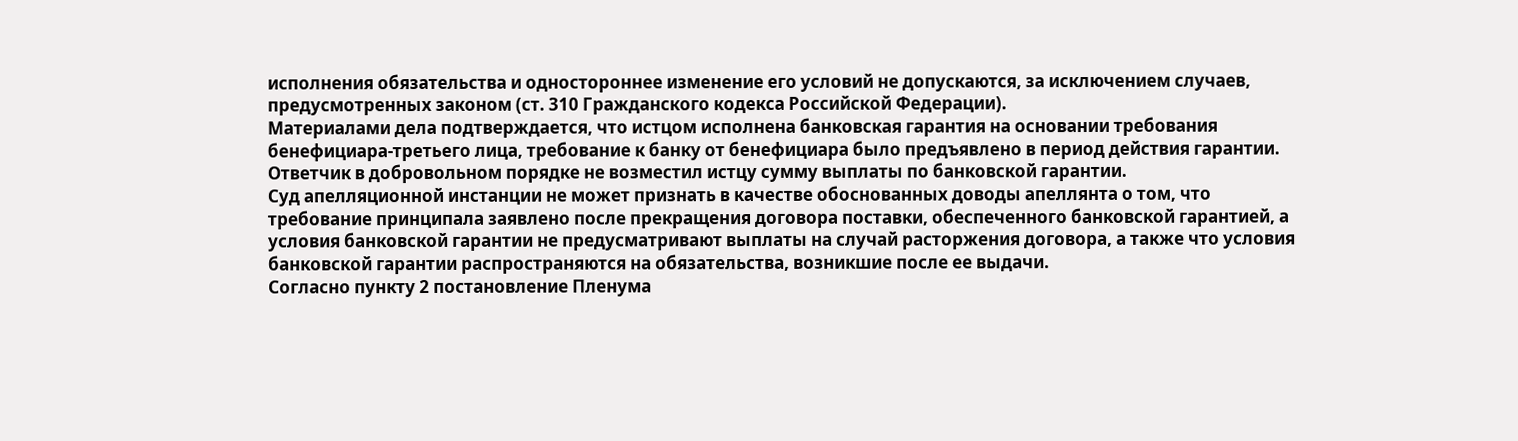исполнения обязательства и одностороннее изменение его условий не допускаются, за исключением случаев, предусмотренных законом (ст. 310 Гражданского кодекса Российской Федерации).
Материалами дела подтверждается, что истцом исполнена банковская гарантия на основании требования бенефициара-третьего лица, требование к банку от бенефициара было предъявлено в период действия гарантии.
Ответчик в добровольном порядке не возместил истцу сумму выплаты по банковской гарантии.
Суд апелляционной инстанции не может признать в качестве обоснованных доводы апеллянта о том, что требование принципала заявлено после прекращения договора поставки, обеспеченного банковской гарантией, а условия банковской гарантии не предусматривают выплаты на случай расторжения договора, а также что условия банковской гарантии распространяются на обязательства, возникшие после ее выдачи.
Согласно пункту 2 постановление Пленума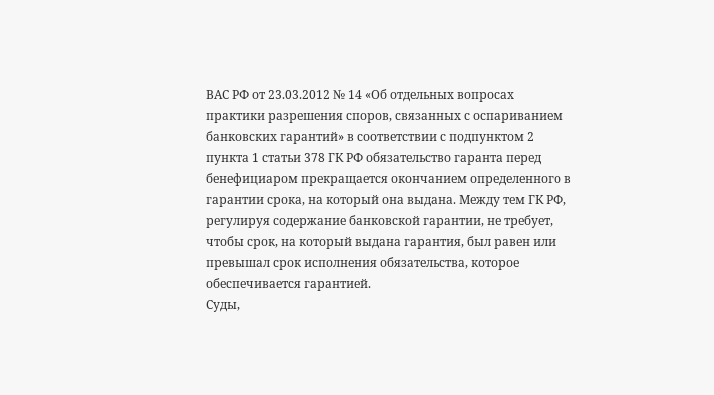ВАС РФ от 23.03.2012 № 14 «Об отдельных вопросах практики разрешения споров, связанных с оспариванием банковских гарантий» в соответствии с подпунктом 2 пункта 1 статьи 378 ГК РФ обязательство гаранта перед бенефициаром прекращается окончанием определенного в гарантии срока, на который она выдана. Между тем ГК РФ, регулируя содержание банковской гарантии, не требует, чтобы срок, на который выдана гарантия, был равен или превышал срок исполнения обязательства, которое обеспечивается гарантией.
Суды,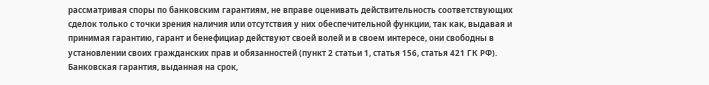рассматривая споры по банковским гарантиям, не вправе оценивать действительность соответствующих сделок только с точки зрения наличия или отсутствия у них обеспечительной функции, так как, выдавая и принимая гарантию, гарант и бенефициар действуют своей волей и в своем интересе, они свободны в установлении своих гражданских прав и обязанностей (пункт 2 статьи 1, статья 156, статья 421 ГК РФ).
Банковская гарантия, выданная на срок,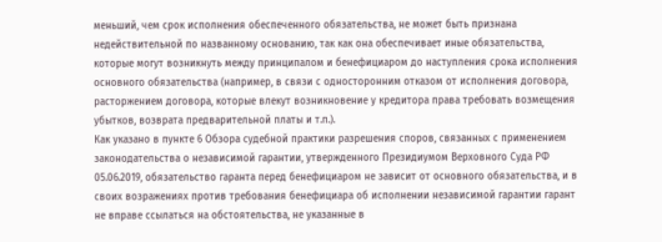меньший, чем срок исполнения обеспеченного обязательства, не может быть признана недействительной по названному основанию, так как она обеспечивает иные обязательства, которые могут возникнуть между принципалом и бенефициаром до наступления срока исполнения основного обязательства (например, в связи с односторонним отказом от исполнения договора, расторжением договора, которые влекут возникновение у кредитора права требовать возмещения убытков, возврата предварительной платы и т.п.).
Как указано в пункте 6 Обзора судебной практики разрешения споров, связанных с применением законодательства о независимой гарантии, утвержденного Президиумом Верховного Суда РФ 05.06.2019, обязательство гаранта перед бенефициаром не зависит от основного обязательства, и в своих возражениях против требования бенефициара об исполнении независимой гарантии гарант не вправе ссылаться на обстоятельства, не указанные в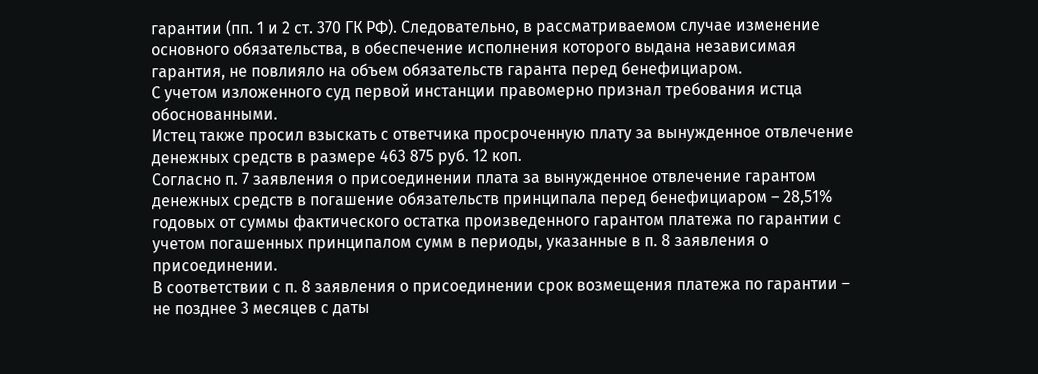гарантии (пп. 1 и 2 ст. 370 ГК РФ). Следовательно, в рассматриваемом случае изменение основного обязательства, в обеспечение исполнения которого выдана независимая гарантия, не повлияло на объем обязательств гаранта перед бенефициаром.
С учетом изложенного суд первой инстанции правомерно признал требования истца обоснованными.
Истец также просил взыскать с ответчика просроченную плату за вынужденное отвлечение денежных средств в размере 463 875 руб. 12 коп.
Согласно п. 7 заявления о присоединении плата за вынужденное отвлечение гарантом денежных средств в погашение обязательств принципала перед бенефициаром – 28,51% годовых от суммы фактического остатка произведенного гарантом платежа по гарантии с учетом погашенных принципалом сумм в периоды, указанные в п. 8 заявления о присоединении.
В соответствии с п. 8 заявления о присоединении срок возмещения платежа по гарантии – не позднее 3 месяцев с даты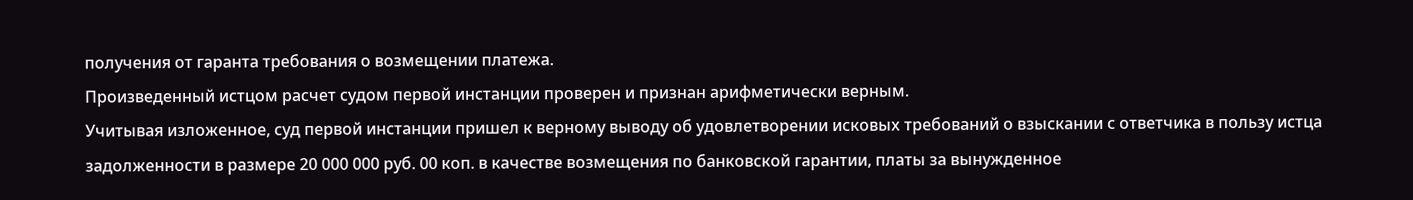получения от гаранта требования о возмещении платежа.
Произведенный истцом расчет судом первой инстанции проверен и признан арифметически верным.
Учитывая изложенное, суд первой инстанции пришел к верному выводу об удовлетворении исковых требований о взыскании с ответчика в пользу истца задолженности в размере 20 000 000 руб. 00 коп. в качестве возмещения по банковской гарантии, платы за вынужденное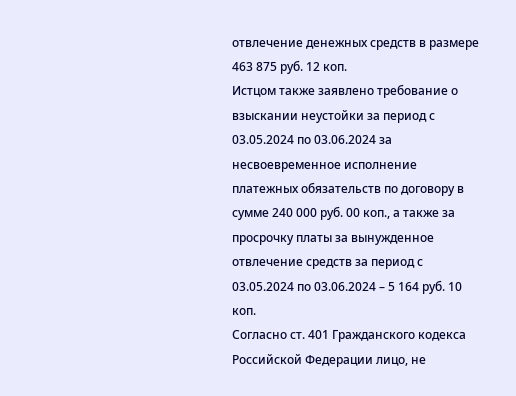отвлечение денежных средств в размере 463 875 руб. 12 коп.
Истцом также заявлено требование о взыскании неустойки за период с 03.05.2024 по 03.06.2024 за несвоевременное исполнение платежных обязательств по договору в сумме 240 000 руб. 00 коп., а также за просрочку платы за вынужденное отвлечение средств за период с 03.05.2024 по 03.06.2024 – 5 164 руб. 10 коп.
Согласно ст. 401 Гражданского кодекса Российской Федерации лицо, не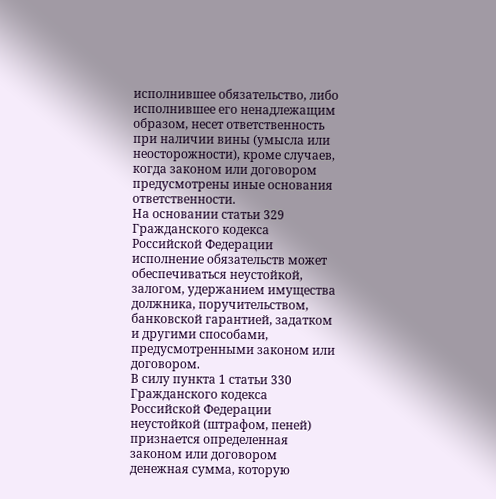исполнившее обязательство, либо исполнившее его ненадлежащим образом, несет ответственность при наличии вины (умысла или неосторожности), кроме случаев, когда законом или договором предусмотрены иные основания ответственности.
На основании статьи 329 Гражданского кодекса Российской Федерации исполнение обязательств может обеспечиваться неустойкой, залогом, удержанием имущества должника, поручительством, банковской гарантией, задатком и другими способами, предусмотренными законом или договором.
В силу пункта 1 статьи 330 Гражданского кодекса Российской Федерации неустойкой (штрафом, пеней) признается определенная законом или договором денежная сумма, которую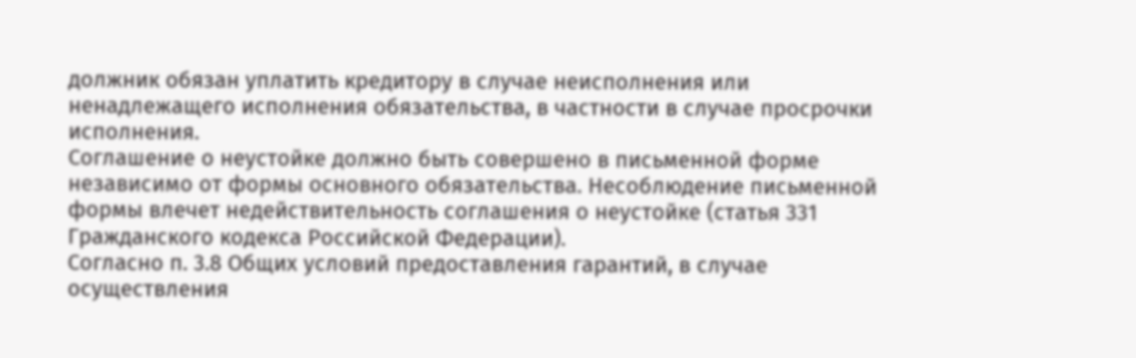должник обязан уплатить кредитору в случае неисполнения или ненадлежащего исполнения обязательства, в частности в случае просрочки исполнения.
Соглашение о неустойке должно быть совершено в письменной форме независимо от формы основного обязательства. Несоблюдение письменной формы влечет недействительность соглашения о неустойке (статья 331 Гражданского кодекса Российской Федерации).
Согласно п. 3.8 Общих условий предоставления гарантий, в случае осуществления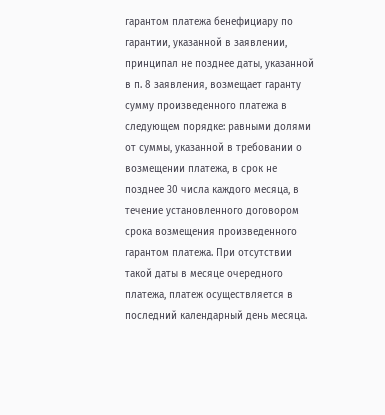гарантом платежа бенефициару по гарантии, указанной в заявлении, принципал не позднее даты, указанной в п. 8 заявления, возмещает гаранту сумму произведенного платежа в следующем порядке: равными долями от суммы, указанной в требовании о возмещении платежа, в срок не позднее 30 числа каждого месяца, в течение установленного договором срока возмещения произведенного гарантом платежа. При отсутствии такой даты в месяце очередного платежа, платеж осуществляется в последний календарный день месяца.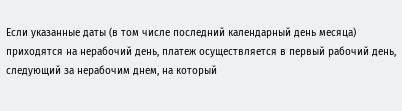Если указанные даты (в том числе последний календарный день месяца) приходятся на нерабочий день, платеж осуществляется в первый рабочий день, следующий за нерабочим днем, на который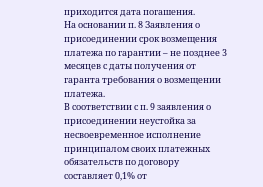приходится дата погашения.
На основании п. 8 Заявления о присоединении срок возмещения платежа по гарантии – не позднее 3 месяцев с даты получения от гаранта требования о возмещении платежа.
В соответствии с п. 9 заявления о присоединении неустойка за несвоевременное исполнение принципалом своих платежных обязательств по договору составляет 0,1% от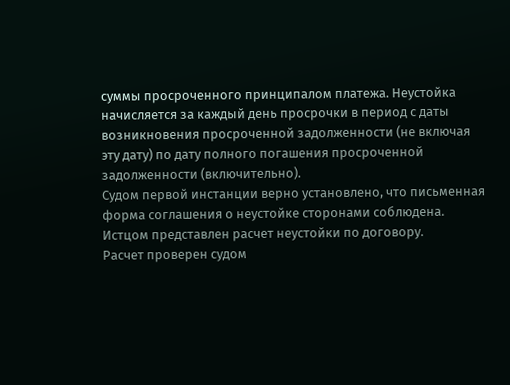суммы просроченного принципалом платежа. Неустойка начисляется за каждый день просрочки в период с даты возникновения просроченной задолженности (не включая эту дату) по дату полного погашения просроченной задолженности (включительно).
Судом первой инстанции верно установлено, что письменная форма соглашения о неустойке сторонами соблюдена.
Истцом представлен расчет неустойки по договору.
Расчет проверен судом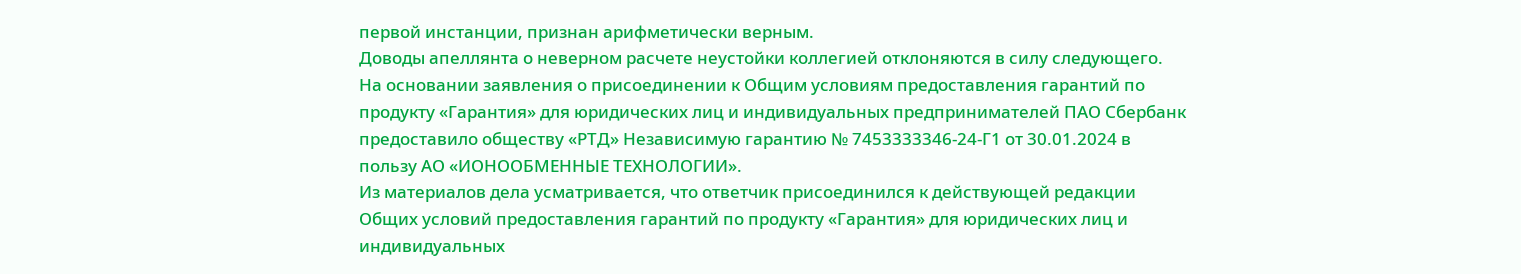первой инстанции, признан арифметически верным.
Доводы апеллянта о неверном расчете неустойки коллегией отклоняются в силу следующего.
На основании заявления о присоединении к Общим условиям предоставления гарантий по продукту «Гарантия» для юридических лиц и индивидуальных предпринимателей ПАО Сбербанк предоставило обществу «РТД» Независимую гарантию № 7453333346-24-Г1 от 30.01.2024 в пользу АО «ИОНООБМЕННЫЕ ТЕХНОЛОГИИ».
Из материалов дела усматривается, что ответчик присоединился к действующей редакции Общих условий предоставления гарантий по продукту «Гарантия» для юридических лиц и индивидуальных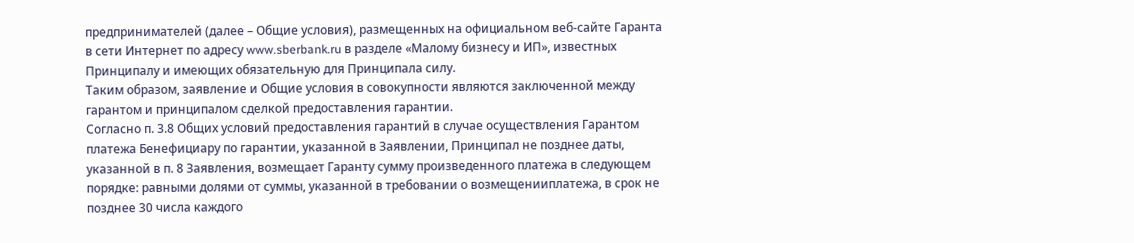предпринимателей (далее – Общие условия), размещенных на официальном веб-сайте Гаранта в сети Интернет по адресу www.sberbank.ru в разделе «Малому бизнесу и ИП», известных Принципалу и имеющих обязательную для Принципала силу.
Таким образом, заявление и Общие условия в совокупности являются заключенной между гарантом и принципалом сделкой предоставления гарантии.
Согласно п. 3.8 Общих условий предоставления гарантий в случае осуществления Гарантом платежа Бенефициару по гарантии, указанной в Заявлении, Принципал не позднее даты, указанной в п. 8 Заявления, возмещает Гаранту сумму произведенного платежа в следующем порядке: равными долями от суммы, указанной в требовании о возмещенииплатежа, в срок не позднее 30 числа каждого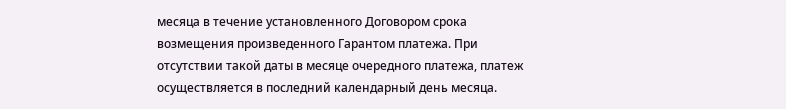месяца в течение установленного Договором срока возмещения произведенного Гарантом платежа. При отсутствии такой даты в месяце очередного платежа, платеж осуществляется в последний календарный день месяца.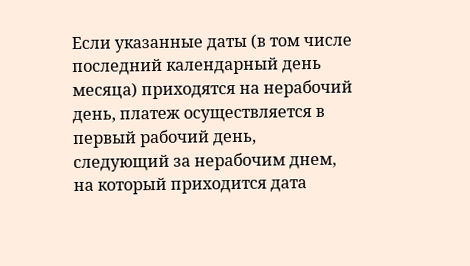Если указанные даты (в том числе последний календарный день месяца) приходятся на нерабочий день, платеж осуществляется в первый рабочий день, следующий за нерабочим днем, на который приходится дата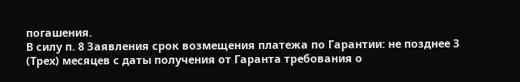погашения.
В силу п. 8 Заявления срок возмещения платежа по Гарантии: не позднее 3 (Трех) месяцев с даты получения от Гаранта требования о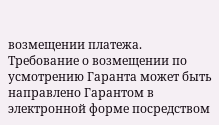возмещении платежа.
Требование о возмещении по усмотрению Гаранта может быть направлено Гарантом в электронной форме посредством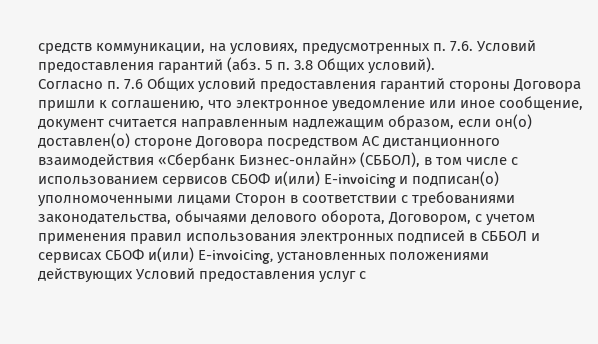средств коммуникации, на условиях, предусмотренных п. 7.6. Условий предоставления гарантий (абз. 5 п. 3.8 Общих условий).
Согласно п. 7.6 Общих условий предоставления гарантий стороны Договора пришли к соглашению, что электронное уведомление или иное сообщение, документ считается направленным надлежащим образом, если он(о) доставлен(о) стороне Договора посредством АС дистанционного взаимодействия «Сбербанк Бизнес-онлайн» (СББОЛ), в том числе с использованием сервисов СБОФ и(или) Е-invoiсing и подписан(о) уполномоченными лицами Сторон в соответствии с требованиями законодательства, обычаями делового оборота, Договором, с учетом применения правил использования электронных подписей в СББОЛ и сервисах СБОФ и(или) Е-invoiсing, установленных положениями действующих Условий предоставления услуг с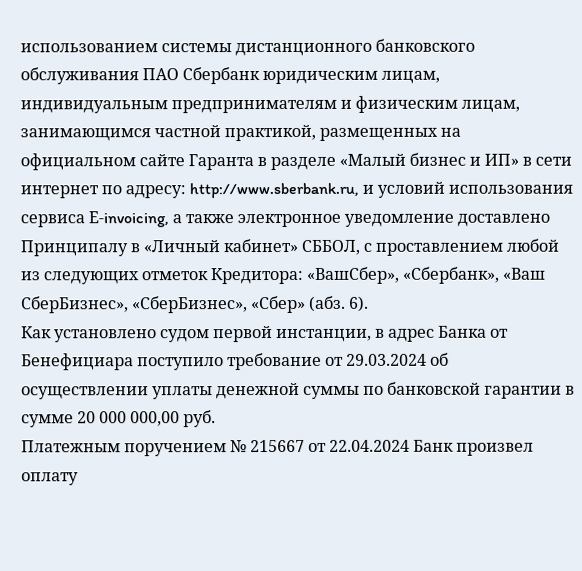использованием системы дистанционного банковского обслуживания ПАО Сбербанк юридическим лицам, индивидуальным предпринимателям и физическим лицам, занимающимся частной практикой, размещенных на официальном сайте Гаранта в разделе «Малый бизнес и ИП» в сети интернет по адресу: http://www.sberbank.ru, и условий использования сервиса Е-invoicing, а также электронное уведомление доставлено Принципалу в «Личный кабинет» СББОЛ, с проставлением любой из следующих отметок Кредитора: «ВашСбер», «Сбербанк», «Ваш СберБизнес», «СберБизнес», «Сбер» (абз. 6).
Как установлено судом первой инстанции, в адрес Банка от Бенефициара поступило требование от 29.03.2024 об осуществлении уплаты денежной суммы по банковской гарантии в сумме 20 000 000,00 руб.
Платежным поручением № 215667 от 22.04.2024 Банк произвел оплату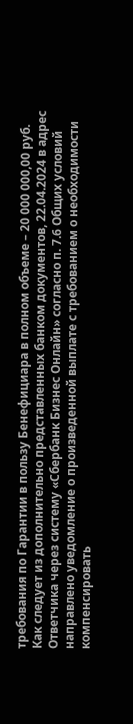требования по Гарантии в пользу Бенефициара в полном объеме – 20 000 000,00 руб.
Как следует из дополнительно представленных банком документов, 22.04.2024 в адрес Ответчика через систему «Сбербанк Бизнес Онлайн» согласно п. 7.6 Общих условий направлено уведомление о произведенной выплате с требованием о необходимости компенсировать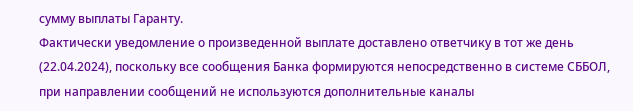сумму выплаты Гаранту.
Фактически уведомление о произведенной выплате доставлено ответчику в тот же день (22.04.2024), поскольку все сообщения Банка формируются непосредственно в системе СББОЛ, при направлении сообщений не используются дополнительные каналы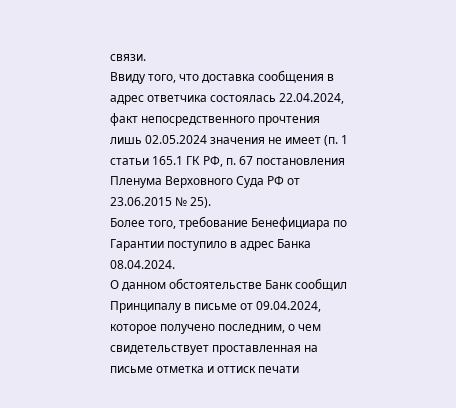связи.
Ввиду того, что доставка сообщения в адрес ответчика состоялась 22.04.2024, факт непосредственного прочтения лишь 02.05.2024 значения не имеет (п. 1 статьи 165.1 ГК РФ, п. 67 постановления Пленума Верховного Суда РФ от 23.06.2015 № 25).
Более того, требование Бенефициара по Гарантии поступило в адрес Банка 08.04.2024.
О данном обстоятельстве Банк сообщил Принципалу в письме от 09.04.2024, которое получено последним, о чем свидетельствует проставленная на письме отметка и оттиск печати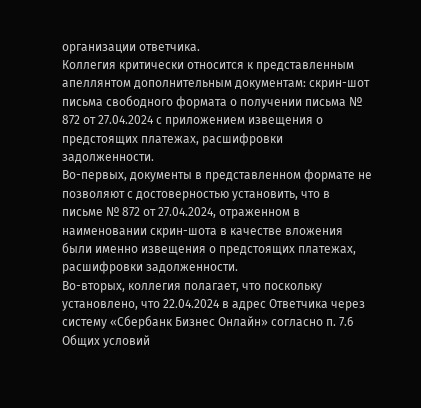организации ответчика.
Коллегия критически относится к представленным апеллянтом дополнительным документам: скрин-шот письма свободного формата о получении письма № 872 от 27.04.2024 с приложением извещения о предстоящих платежах, расшифровки задолженности.
Во-первых, документы в представленном формате не позволяют с достоверностью установить, что в письме № 872 от 27.04.2024, отраженном в наименовании скрин-шота в качестве вложения были именно извещения о предстоящих платежах, расшифровки задолженности.
Во-вторых, коллегия полагает, что поскольку установлено, что 22.04.2024 в адрес Ответчика через систему «Сбербанк Бизнес Онлайн» согласно п. 7.6 Общих условий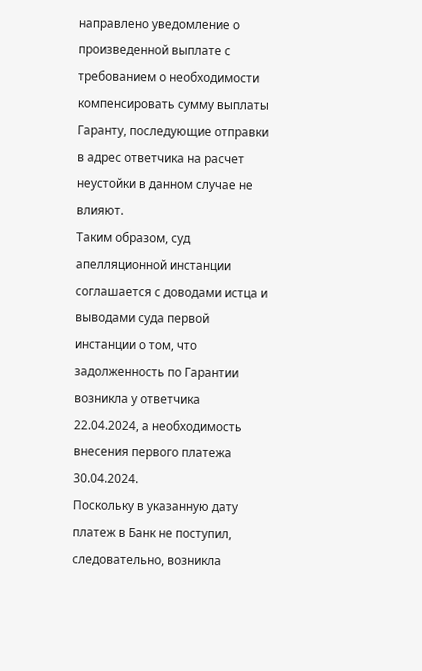направлено уведомление о произведенной выплате с требованием о необходимости компенсировать сумму выплаты Гаранту, последующие отправки в адрес ответчика на расчет неустойки в данном случае не влияют.
Таким образом, суд апелляционной инстанции соглашается с доводами истца и выводами суда первой инстанции о том, что задолженность по Гарантии возникла у ответчика 22.04.2024, а необходимость внесения первого платежа 30.04.2024.
Поскольку в указанную дату платеж в Банк не поступил, следовательно, возникла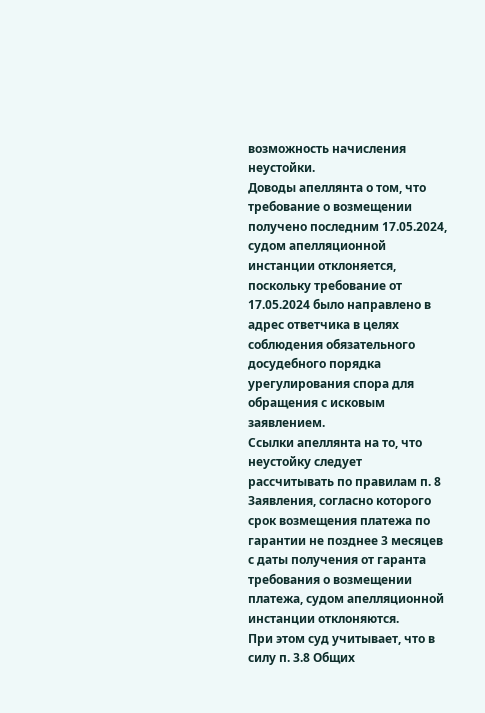возможность начисления неустойки.
Доводы апеллянта о том, что требование о возмещении получено последним 17.05.2024, судом апелляционной инстанции отклоняется, поскольку требование от 17.05.2024 было направлено в адрес ответчика в целях соблюдения обязательного досудебного порядка урегулирования спора для обращения с исковым заявлением.
Ссылки апеллянта на то, что неустойку следует рассчитывать по правилам п. 8 Заявления, согласно которого срок возмещения платежа по гарантии не позднее 3 месяцев с даты получения от гаранта требования о возмещении платежа, судом апелляционной инстанции отклоняются.
При этом суд учитывает, что в силу п. 3.8 Общих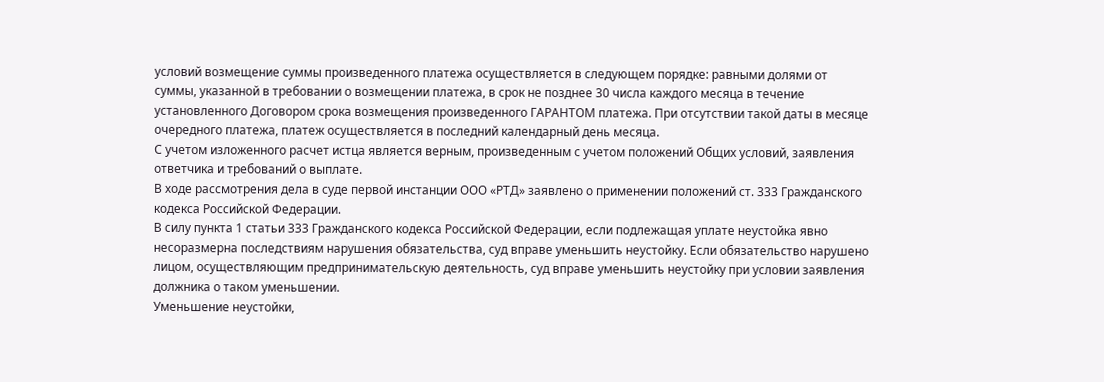условий возмещение суммы произведенного платежа осуществляется в следующем порядке: равными долями от суммы, указанной в требовании о возмещении платежа, в срок не позднее 30 числа каждого месяца в течение установленного Договором срока возмещения произведенного ГАРАНТОМ платежа. При отсутствии такой даты в месяце очередного платежа, платеж осуществляется в последний календарный день месяца.
С учетом изложенного расчет истца является верным, произведенным с учетом положений Общих условий, заявления ответчика и требований о выплате.
В ходе рассмотрения дела в суде первой инстанции ООО «РТД» заявлено о применении положений ст. 333 Гражданского кодекса Российской Федерации.
В силу пункта 1 статьи 333 Гражданского кодекса Российской Федерации, если подлежащая уплате неустойка явно несоразмерна последствиям нарушения обязательства, суд вправе уменьшить неустойку. Если обязательство нарушено лицом, осуществляющим предпринимательскую деятельность, суд вправе уменьшить неустойку при условии заявления должника о таком уменьшении.
Уменьшение неустойки,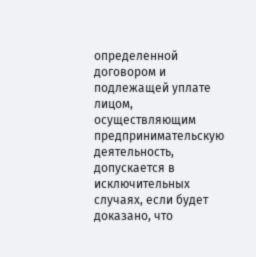определенной договором и подлежащей уплате лицом, осуществляющим предпринимательскую деятельность, допускается в исключительных случаях, если будет доказано, что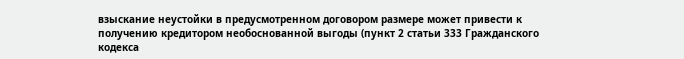взыскание неустойки в предусмотренном договором размере может привести к получению кредитором необоснованной выгоды (пункт 2 статьи 333 Гражданского кодекса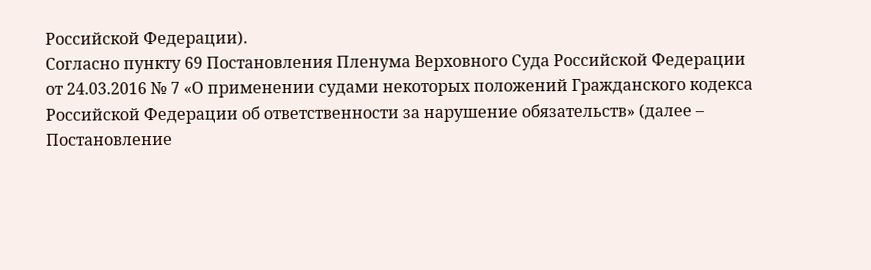Российской Федерации).
Согласно пункту 69 Постановления Пленума Верховного Суда Российской Федерации от 24.03.2016 № 7 «О применении судами некоторых положений Гражданского кодекса Российской Федерации об ответственности за нарушение обязательств» (далее – Постановление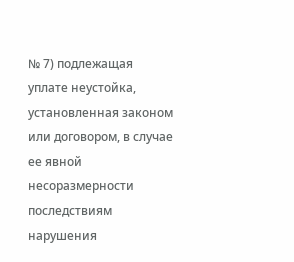№ 7) подлежащая уплате неустойка, установленная законом или договором, в случае ее явной несоразмерности последствиям нарушения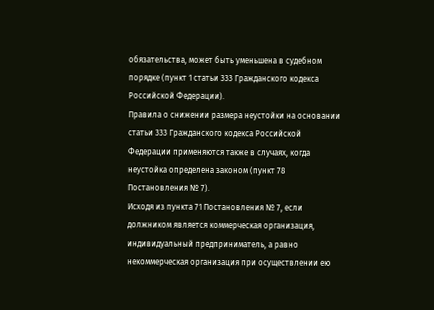обязательства, может быть уменьшена в судебном порядке (пункт 1 статьи 333 Гражданского кодекса Российской Федерации).
Правила о снижении размера неустойки на основании статьи 333 Гражданского кодекса Российской Федерации применяются также в случаях, когда неустойка определена законом (пункт 78 Постановления № 7).
Исходя из пункта 71 Постановления № 7, если должником является коммерческая организация, индивидуальный предприниматель, а равно некоммерческая организация при осуществлении ею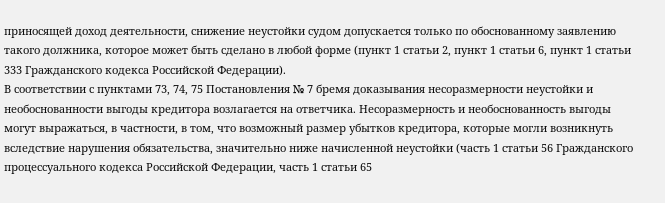приносящей доход деятельности, снижение неустойки судом допускается только по обоснованному заявлению такого должника, которое может быть сделано в любой форме (пункт 1 статьи 2, пункт 1 статьи 6, пункт 1 статьи 333 Гражданского кодекса Российской Федерации).
В соответствии с пунктами 73, 74, 75 Постановления № 7 бремя доказывания несоразмерности неустойки и необоснованности выгоды кредитора возлагается на ответчика. Несоразмерность и необоснованность выгоды могут выражаться, в частности, в том, что возможный размер убытков кредитора, которые могли возникнуть вследствие нарушения обязательства, значительно ниже начисленной неустойки (часть 1 статьи 56 Гражданского процессуального кодекса Российской Федерации, часть 1 статьи 65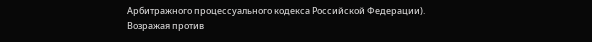Арбитражного процессуального кодекса Российской Федерации).
Возражая против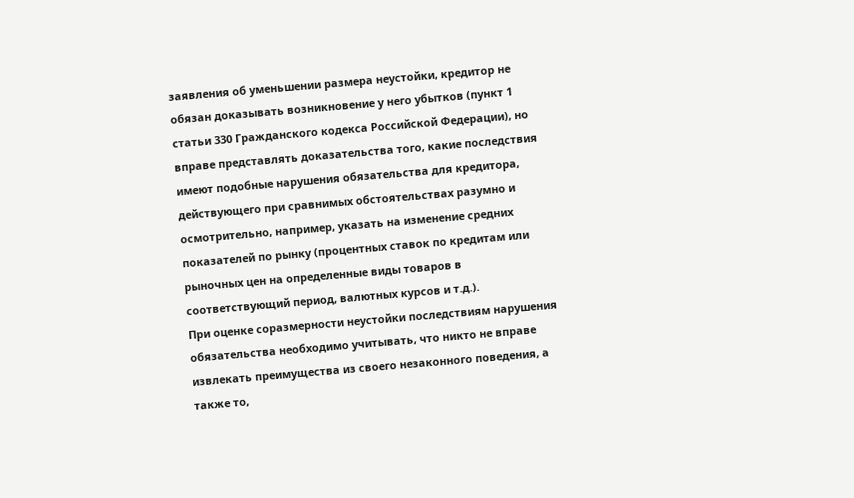заявления об уменьшении размера неустойки, кредитор не обязан доказывать возникновение у него убытков (пункт 1 статьи 330 Гражданского кодекса Российской Федерации), но вправе представлять доказательства того, какие последствия имеют подобные нарушения обязательства для кредитора, действующего при сравнимых обстоятельствах разумно и осмотрительно, например, указать на изменение средних показателей по рынку (процентных ставок по кредитам или рыночных цен на определенные виды товаров в соответствующий период, валютных курсов и т.д.).
При оценке соразмерности неустойки последствиям нарушения обязательства необходимо учитывать, что никто не вправе извлекать преимущества из своего незаконного поведения, а также то,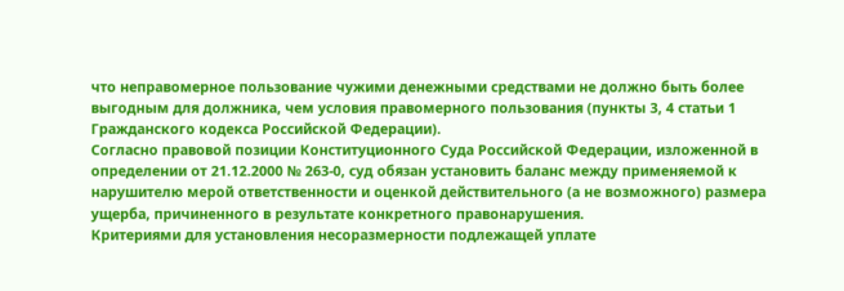что неправомерное пользование чужими денежными средствами не должно быть более выгодным для должника, чем условия правомерного пользования (пункты 3, 4 статьи 1 Гражданского кодекса Российской Федерации).
Согласно правовой позиции Конституционного Суда Российской Федерации, изложенной в определении от 21.12.2000 № 263-0, суд обязан установить баланс между применяемой к нарушителю мерой ответственности и оценкой действительного (а не возможного) размера ущерба, причиненного в результате конкретного правонарушения.
Критериями для установления несоразмерности подлежащей уплате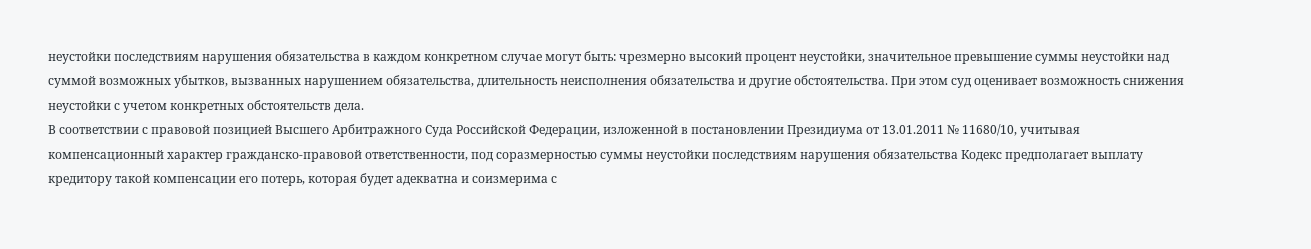неустойки последствиям нарушения обязательства в каждом конкретном случае могут быть: чрезмерно высокий процент неустойки, значительное превышение суммы неустойки над суммой возможных убытков, вызванных нарушением обязательства, длительность неисполнения обязательства и другие обстоятельства. При этом суд оценивает возможность снижения неустойки с учетом конкретных обстоятельств дела.
В соответствии с правовой позицией Высшего Арбитражного Суда Российской Федерации, изложенной в постановлении Президиума от 13.01.2011 № 11680/10, учитывая компенсационный характер гражданско-правовой ответственности, под соразмерностью суммы неустойки последствиям нарушения обязательства Кодекс предполагает выплату кредитору такой компенсации его потерь, которая будет адекватна и соизмерима с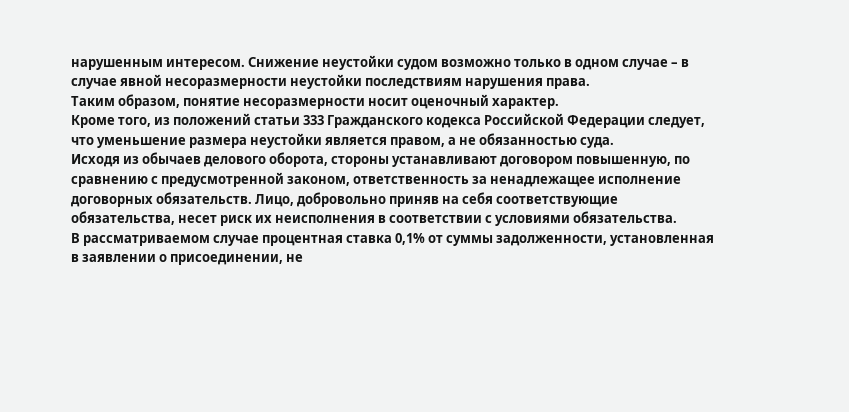нарушенным интересом. Снижение неустойки судом возможно только в одном случае – в случае явной несоразмерности неустойки последствиям нарушения права.
Таким образом, понятие несоразмерности носит оценочный характер.
Кроме того, из положений статьи 333 Гражданского кодекса Российской Федерации следует, что уменьшение размера неустойки является правом, а не обязанностью суда.
Исходя из обычаев делового оборота, стороны устанавливают договором повышенную, по сравнению с предусмотренной законом, ответственность за ненадлежащее исполнение договорных обязательств. Лицо, добровольно приняв на себя соответствующие обязательства, несет риск их неисполнения в соответствии с условиями обязательства.
В рассматриваемом случае процентная ставка 0,1% от суммы задолженности, установленная в заявлении о присоединении, не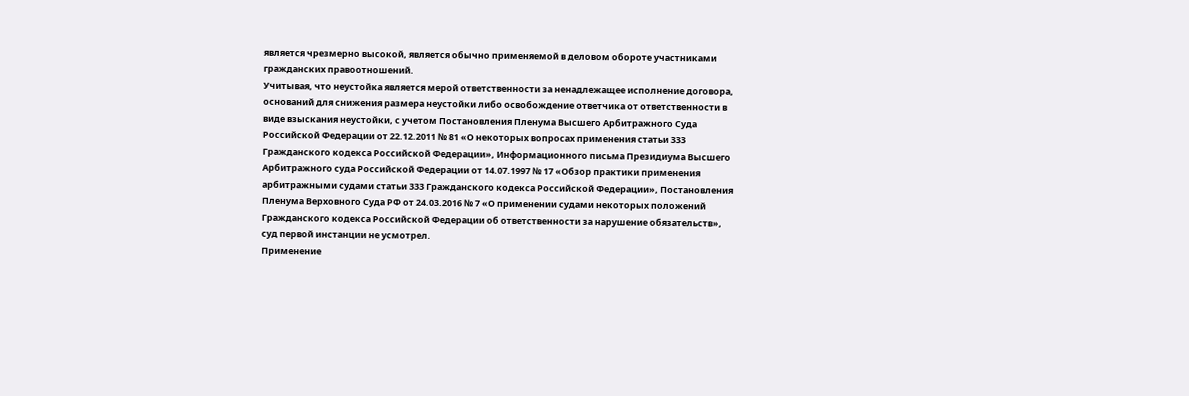является чрезмерно высокой, является обычно применяемой в деловом обороте участниками гражданских правоотношений.
Учитывая, что неустойка является мерой ответственности за ненадлежащее исполнение договора, оснований для снижения размера неустойки либо освобождение ответчика от ответственности в виде взыскания неустойки, с учетом Постановления Пленума Высшего Арбитражного Суда Российской Федерации от 22.12.2011 № 81 «О некоторых вопросах применения статьи 333 Гражданского кодекса Российской Федерации», Информационного письма Президиума Высшего Арбитражного суда Российской Федерации от 14.07.1997 № 17 «Обзор практики применения арбитражными судами статьи 333 Гражданского кодекса Российской Федерации», Постановления Пленума Верховного Суда РФ от 24.03.2016 № 7 «О применении судами некоторых положений Гражданского кодекса Российской Федерации об ответственности за нарушение обязательств», суд первой инстанции не усмотрел.
Применение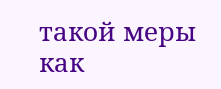такой меры как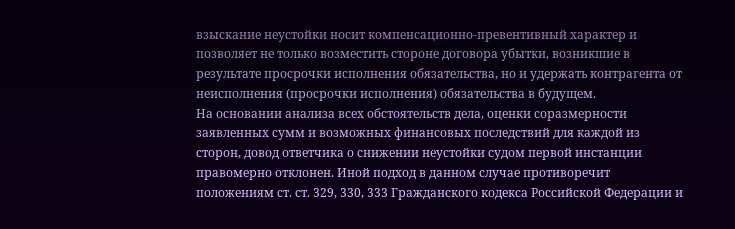взыскание неустойки носит компенсационно-превентивный характер и позволяет не только возместить стороне договора убытки, возникшие в результате просрочки исполнения обязательства, но и удержать контрагента от неисполнения (просрочки исполнения) обязательства в будущем.
На основании анализа всех обстоятельств дела, оценки соразмерности заявленных сумм и возможных финансовых последствий для каждой из сторон, довод ответчика о снижении неустойки судом первой инстанции правомерно отклонен. Иной подход в данном случае противоречит положениям ст. ст. 329, 330, 333 Гражданского кодекса Российской Федерации и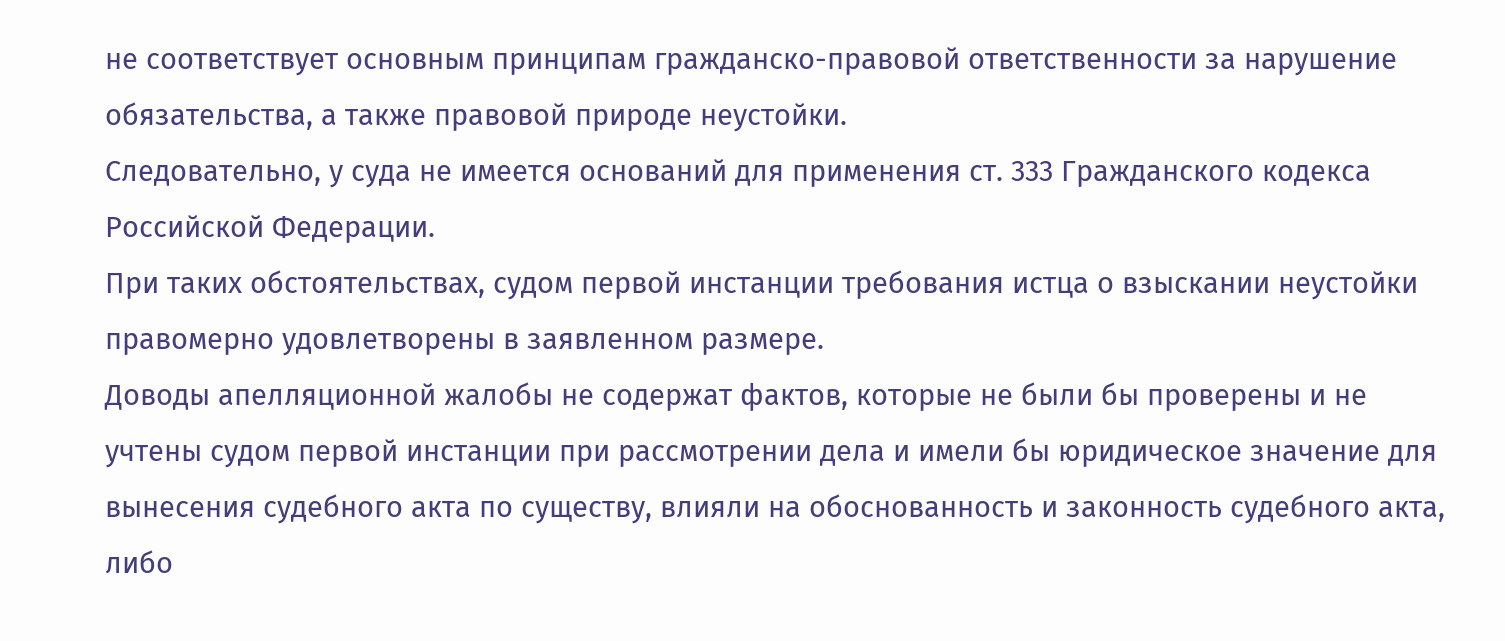не соответствует основным принципам гражданско-правовой ответственности за нарушение обязательства, а также правовой природе неустойки.
Следовательно, у суда не имеется оснований для применения ст. 333 Гражданского кодекса Российской Федерации.
При таких обстоятельствах, судом первой инстанции требования истца о взыскании неустойки правомерно удовлетворены в заявленном размере.
Доводы апелляционной жалобы не содержат фактов, которые не были бы проверены и не учтены судом первой инстанции при рассмотрении дела и имели бы юридическое значение для вынесения судебного акта по существу, влияли на обоснованность и законность судебного акта, либо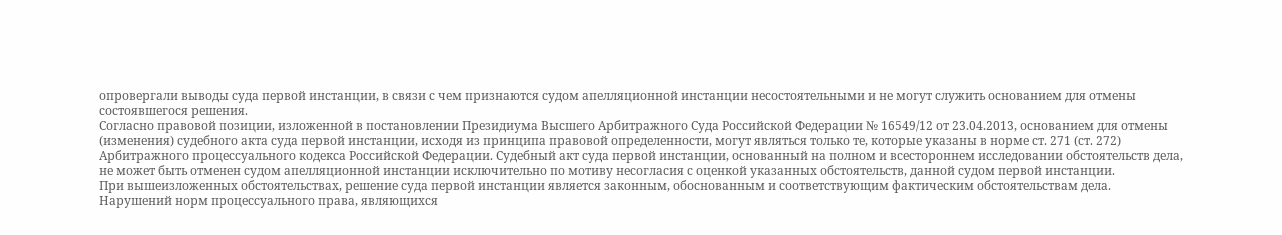опровергали выводы суда первой инстанции, в связи с чем признаются судом апелляционной инстанции несостоятельными и не могут служить основанием для отмены состоявшегося решения.
Согласно правовой позиции, изложенной в постановлении Президиума Высшего Арбитражного Суда Российской Федерации № 16549/12 от 23.04.2013, основанием для отмены (изменения) судебного акта суда первой инстанции, исходя из принципа правовой определенности, могут являться только те, которые указаны в норме ст. 271 (ст. 272) Арбитражного процессуального кодекса Российской Федерации. Судебный акт суда первой инстанции, основанный на полном и всестороннем исследовании обстоятельств дела, не может быть отменен судом апелляционной инстанции исключительно по мотиву несогласия с оценкой указанных обстоятельств, данной судом первой инстанции.
При вышеизложенных обстоятельствах, решение суда первой инстанции является законным, обоснованным и соответствующим фактическим обстоятельствам дела.
Нарушений норм процессуального права, являющихся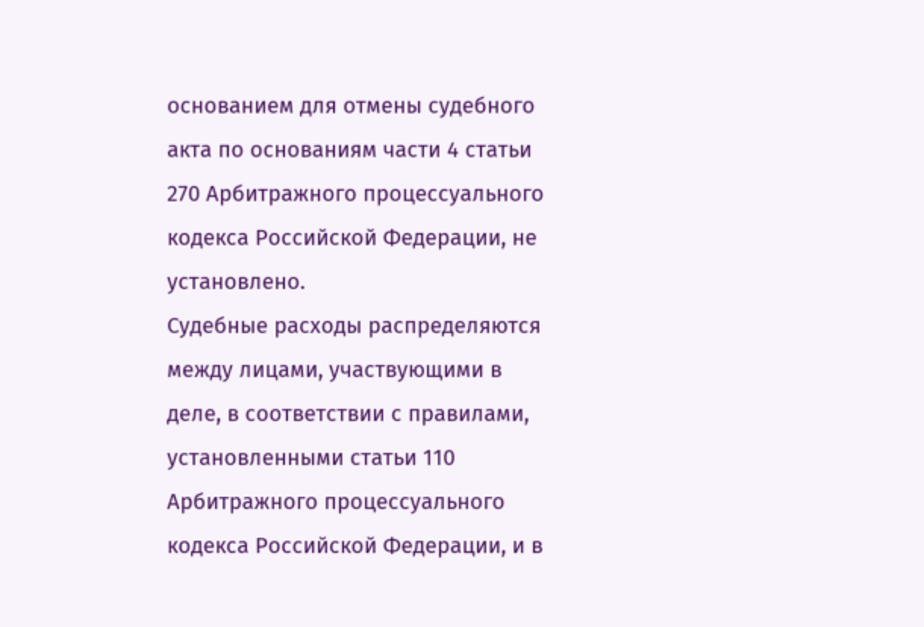основанием для отмены судебного акта по основаниям части 4 статьи 270 Арбитражного процессуального кодекса Российской Федерации, не установлено.
Судебные расходы распределяются между лицами, участвующими в деле, в соответствии с правилами, установленными статьи 110 Арбитражного процессуального кодекса Российской Федерации, и в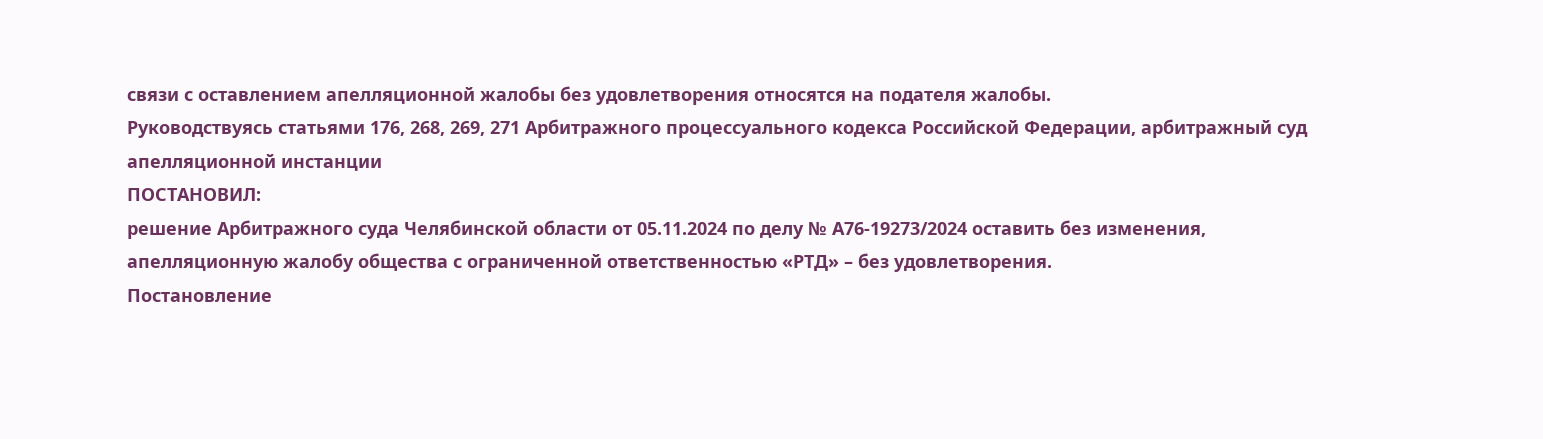связи с оставлением апелляционной жалобы без удовлетворения относятся на подателя жалобы.
Руководствуясь статьями 176, 268, 269, 271 Арбитражного процессуального кодекса Российской Федерации, арбитражный суд апелляционной инстанции
ПОСТАНОВИЛ:
решение Арбитражного суда Челябинской области от 05.11.2024 по делу № А76-19273/2024 оставить без изменения, апелляционную жалобу общества с ограниченной ответственностью «РТД» – без удовлетворения.
Постановление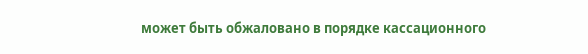может быть обжаловано в порядке кассационного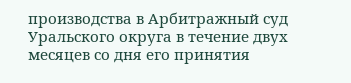производства в Арбитражный суд Уральского округа в течение двух месяцев со дня его принятия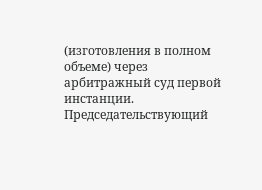(изготовления в полном объеме) через арбитражный суд первой инстанции.
Председательствующий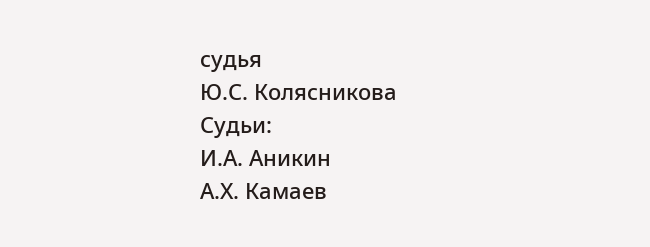судья
Ю.С. Колясникова
Судьи:
И.А. Аникин
А.Х. Камаев